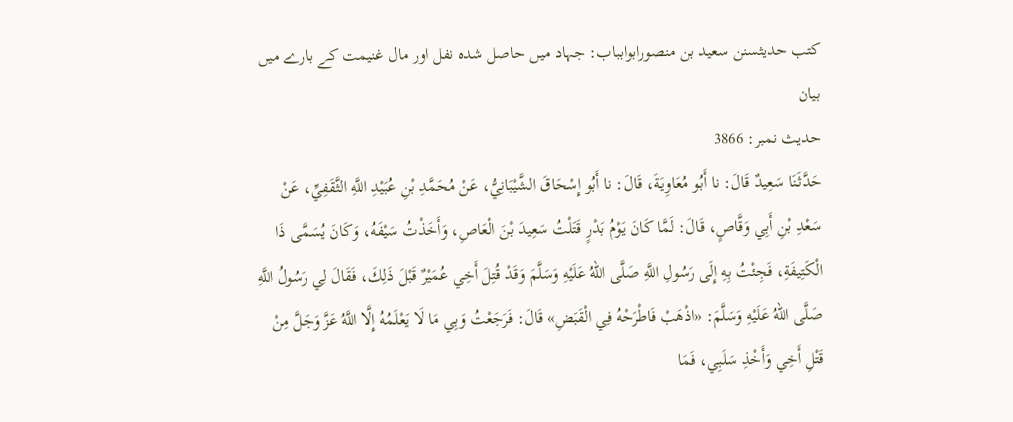کتب حدیثسنن سعید بن منصورابوابباب: جہاد میں حاصل شدہ نفل اور مال غنیمت کے بارے میں بیان
حدیث نمبر: 3866
حَدَّثَنَا سَعِيدٌ قَالَ: نا أَبُو مُعَاوِيَةَ، قَالَ: نا أَبُو إِسْحَاقَ الشَّيْبَانِيُّ، عَنْ مُحَمَّدِ بْنِ عُبَيْدِ اللَّهِ الثَّقَفِيِّ، عَنْ سَعْدِ بْنِ أَبِي وَقَّاصٍ، قَالَ: لَمَّا كَانَ يَوْمُ بَدْرٍ قَتَلْتُ سَعِيدَ بْنَ الْعَاصِ، وَأَخَذْتُ سَيْفَهُ، وَكَانَ يُسَمَّى ذَا الْكَتِيفَةِ، فَجِئْتُ بِهِ إِلَى رَسُولِ اللَّهِ صَلَّى اللهُ عَلَيْهِ وَسَلَّمَ وَقَدْ قُتِلَ أَخِي عُمَيْرٌ قَبْلَ ذَلِكَ، فَقَالَ لِي رَسُولُ اللَّهِ صَلَّى اللهُ عَلَيْهِ وَسَلَّمَ: «اذْهَبْ فَاطْرَحْهُ فِي الْقَبَضِ» قَالَ: فَرَجَعْتُ وَبِي مَا لَا يَعْلَمُهُ إِلَّا اللَّهُ عَزَّ وَجَلَّ مِنْ قَتْلِ أَخِي وَأَخْذِ سَلَبِي، فَمَا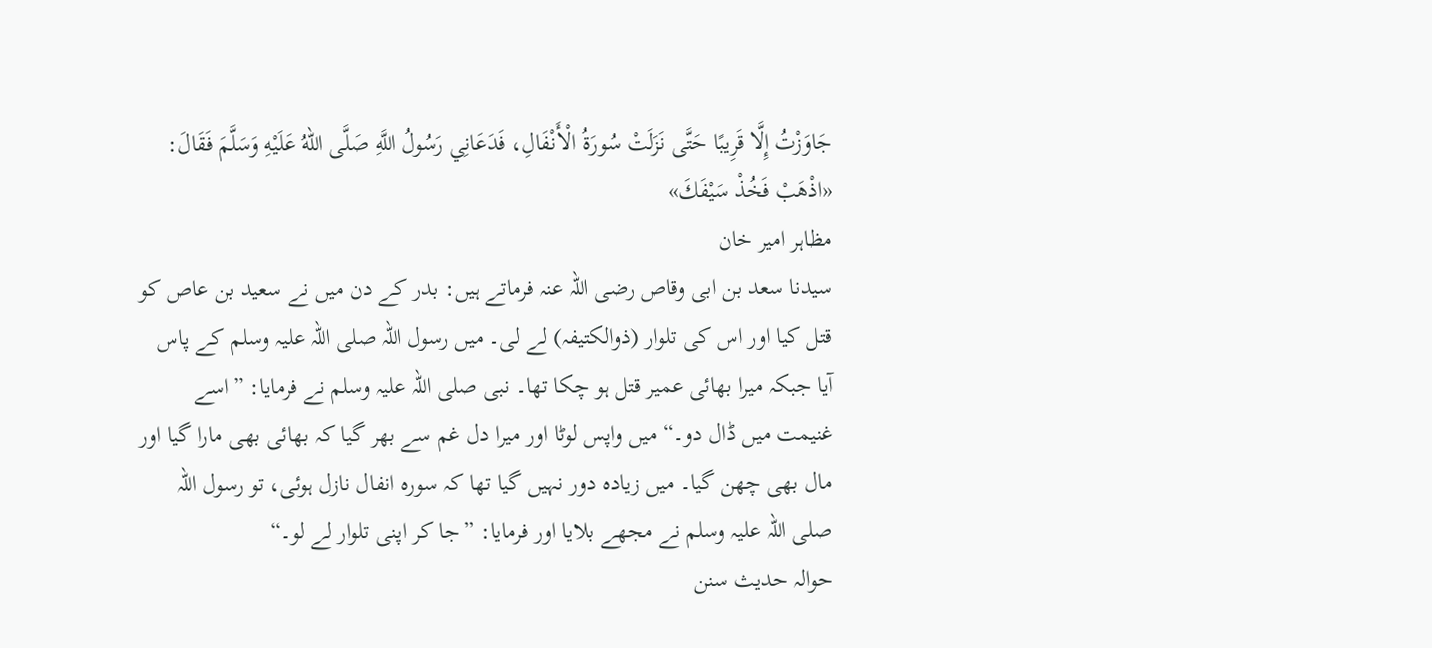جَاوَزْتُ إِلَّا قَرِيبًا حَتَّى نَزَلَتْ سُورَةُ الْأَنْفَالِ، فَدَعَانِي رَسُولُ اللَّهِ صَلَّى اللهُ عَلَيْهِ وَسَلَّمَ فَقَالَ: «اذْهَبْ فَخُذْ سَيْفَكَ»
مظاہر امیر خان
سیدنا سعد بن ابی وقاص رضی اللہ عنہ فرماتے ہیں: بدر کے دن میں نے سعید بن عاص کو قتل کیا اور اس کی تلوار (ذوالکتیفہ) لے لی۔ میں رسول اللہ صلی اللہ علیہ وسلم کے پاس آیا جبکہ میرا بھائی عمیر قتل ہو چکا تھا۔ نبی صلی اللہ علیہ وسلم نے فرمایا: ”اسے غنیمت میں ڈال دو۔“ میں واپس لوٹا اور میرا دل غم سے بھر گیا کہ بھائی بھی مارا گیا اور مال بھی چھن گیا۔ میں زیادہ دور نہیں گیا تھا کہ سورہ انفال نازل ہوئی، تو رسول اللہ صلی اللہ علیہ وسلم نے مجھے بلایا اور فرمایا: ”جا کر اپنی تلوار لے لو۔“
حوالہ حدیث سنن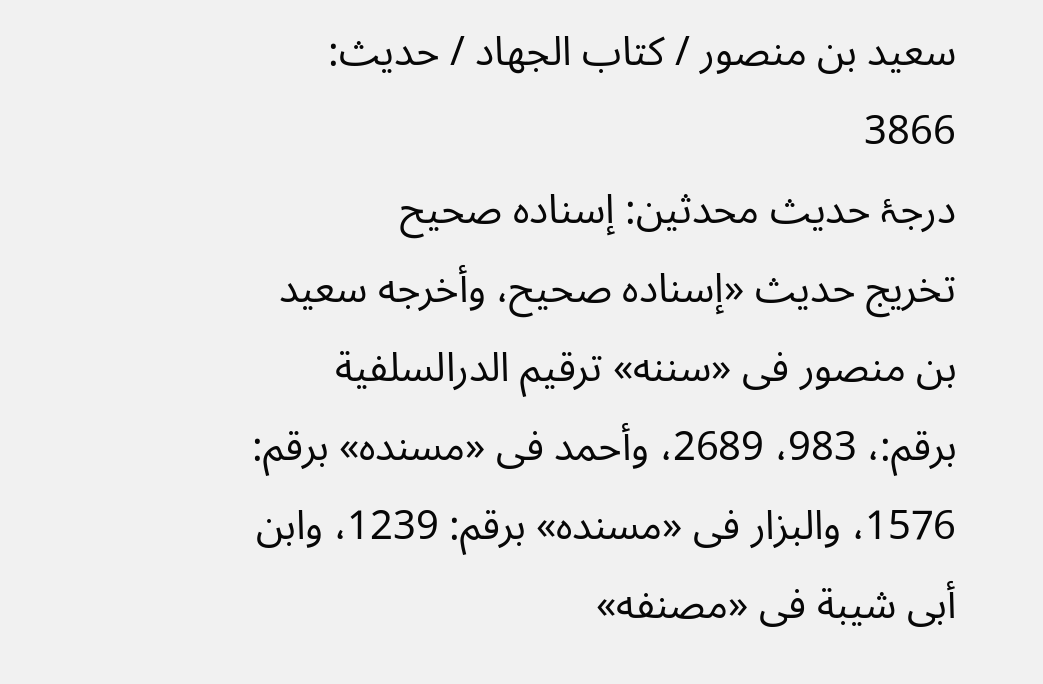سعید بن منصور / كتاب الجهاد / حدیث: 3866
درجۂ حدیث محدثین: إسناده صحیح
تخریج حدیث «إسناده صحیح، وأخرجه سعيد بن منصور فى «سننه» ترقيم الدرالسلفية برقم:، 983، 2689، وأحمد فى «مسنده» برقم: 1576، والبزار فى «مسنده» برقم: 1239، وابن أبى شيبة فى «مصنفه»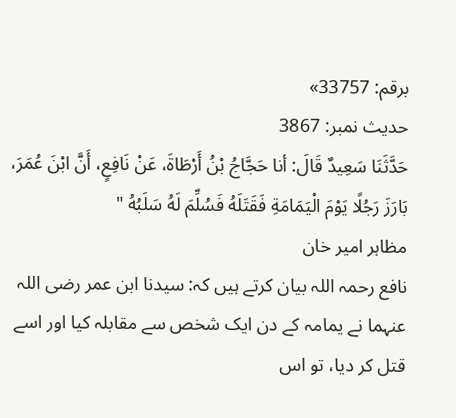برقم: 33757»
حدیث نمبر: 3867
حَدَّثَنَا سَعِيدٌ قَالَ: أنا حَجَّاجُ بْنُ أَرْطَاةَ، عَنْ نَافِعٍ، أَنَّ ابْنَ عُمَرَ، بَارَزَ رَجُلًا يَوْمَ الْيَمَامَةِ فَقَتَلَهُ فَسُلِّمَ لَهُ سَلَبُهُ "
مظاہر امیر خان
نافع رحمہ اللہ بیان کرتے ہیں کہ: سیدنا ابن عمر رضی اللہ عنہما نے یمامہ کے دن ایک شخص سے مقابلہ کیا اور اسے قتل کر دیا، تو اس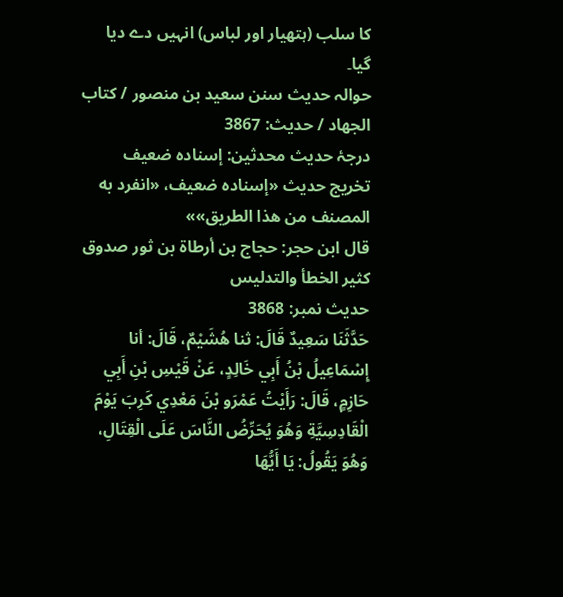کا سلب (ہتھیار اور لباس) انہیں دے دیا گیا۔
حوالہ حدیث سنن سعید بن منصور / كتاب الجهاد / حدیث: 3867
درجۂ حدیث محدثین: إسناده ضعيف
تخریج حدیث «إسناده ضعيف، «انفرد به المصنف من هذا الطريق»»
قال ابن حجر: حجاج بن أرطاة بن ثور صدوق كثير الخطأ والتدليس
حدیث نمبر: 3868
حَدَّثَنَا سَعِيدٌ قَالَ: ثنا هُشَيْمٌ، قَالَ: أنا إِسْمَاعِيلُ بْنُ أَبِي خَالِدٍ، عَنْ قَيْسِ بْنِ أَبِي حَازِمٍ، قَالَ: رَأَيْتُ عَمْرَو بْنَ مَعْدِي كَرِبَ يَوْمَ الْقَادِسِيَّةِ وَهُوَ يُحَرِّضُ النَّاسَ عَلَى الْقِتَالِ، وَهُوَ يَقُولُ: يَا أَيُّهَا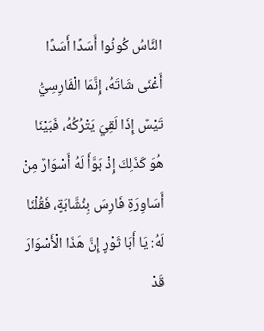النَّاسُ كُونُوا أَسَدًا أَسَدًا أَغْنَى شَاتَهُ، إِنَّمَا الْفَارِسِيُّ تَيْسٌ إِذَا لَقِيَ يَتْرُكُهُ، فَبَيْنَا هُوَ كَذَلِكَ إِذْ بَوَّأَ لَهُ أَسْوَارٌ مِنْ أَسَاوِرَةِ فَارِسَ بِنُشَّابَةٍ، فَقُلْنَا لَهُ: يَا أَبَا ثَوْرٍ إِنَّ هَذَا الْأَسْوَارَ قَدْ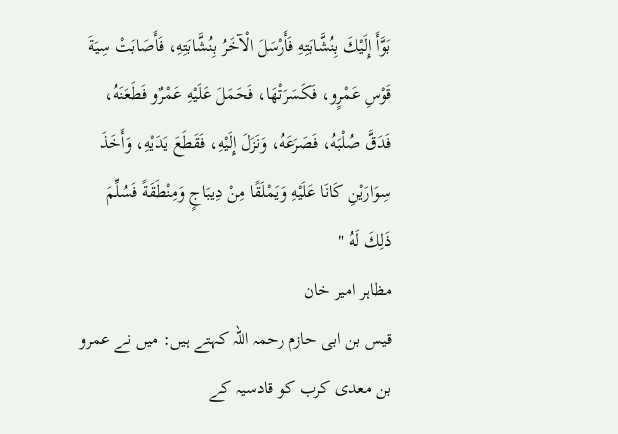بَوَّأَ إِلَيْكَ بِنُشَّابَتِهِ فَأَرْسَلَ الْآخَرُ بِنُشَّابَتِهِ، فَأَصَابَتْ سِيَةَ قَوْسِ عَمْرٍو، فَكَسَرَتْهَا، فَحَمَلَ عَلَيْهِ عَمْرٌو فَطَعَنَهُ، فَدَقَّ صُلْبَهُ، فَصَرَعَهُ، وَنَزَلَ إِلَيْهِ، فَقَطَعَ يَدَيْهِ، وَأَخَذَ سِوَارَيْنِ كَانَا عَلَيْهِ وَيَمْلَقًا مِنْ دِيبَاجٍ وَمِنْطَقَةً فَسُلِّمَ ذَلِكَ لَهُ "
مظاہر امیر خان
قیس بن ابی حازم رحمہ اللہ کہتے ہیں: میں نے عمرو بن معدی کرب کو قادسیہ کے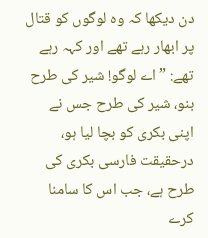دن دیکھا کہ وہ لوگوں کو قتال پر ابھار رہے تھے اور کہہ رہے تھے: ”اے لوگو! شیر کی طرح بنو، شیر کی طرح جس نے اپنی بکری کو بچا لیا ہو، درحقیقت فارسی بکری کی طرح ہے، جب اس کا سامنا کرے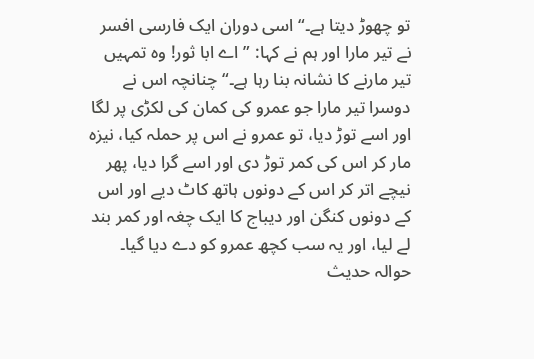تو چھوڑ دیتا ہے۔“ اسی دوران ایک فارسی افسر نے تیر مارا اور ہم نے کہا: ”اے ابا ثور! وہ تمہیں تیر مارنے کا نشانہ بنا رہا ہے۔“ چنانچہ اس نے دوسرا تیر مارا جو عمرو کی کمان کی لکڑی پر لگا اور اسے توڑ دیا، تو عمرو نے اس پر حملہ کیا، نیزہ مار کر اس کی کمر توڑ دی اور اسے گرا دیا، پھر نیچے اتر کر اس کے دونوں ہاتھ کاٹ دیے اور اس کے دونوں کنگن اور دیباج کا ایک چغہ اور کمر بند لے لیا، اور یہ سب کچھ عمرو کو دے دیا گیا۔
حوالہ حدیث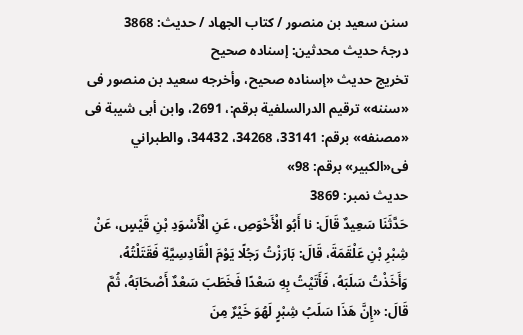سنن سعید بن منصور / كتاب الجهاد / حدیث: 3868
درجۂ حدیث محدثین: إسناده صحيح
تخریج حدیث «إسناده صحيح، وأخرجه سعيد بن منصور فى «سننه» ترقيم الدرالسلفية برقم:، 2691، وابن أبى شيبة فى «مصنفه» برقم: 33141، 34268، 34432، والطبراني فى«الكبير» برقم: 98»
حدیث نمبر: 3869
حَدَّثَنَا سَعِيدٌ قَالَ: نا أَبُو الْأَحْوَصِ، عَنِ الْأَسْوَدِ بْنِ قَيْسٍ، عَنْ شِبْرِ بْنِ عَلْقَمَةَ، قَالَ: بَارَزْتُ رَجُلًا يَوْمَ الْقَادِسِيَّةِ فَقَتَلْتُهُ، وَأَخَذْتُ سَلَبَهُ، فَأَتَيْتُ بِهِ سَعْدًا فَخَطَبَ سَعْدٌ أَصْحَابَهُ، ثُمَّ قَالَ: «إِنَّ هَذَا سَلَبُ شِبْرٍ لَهُوَ خَيْرٌ مِنَ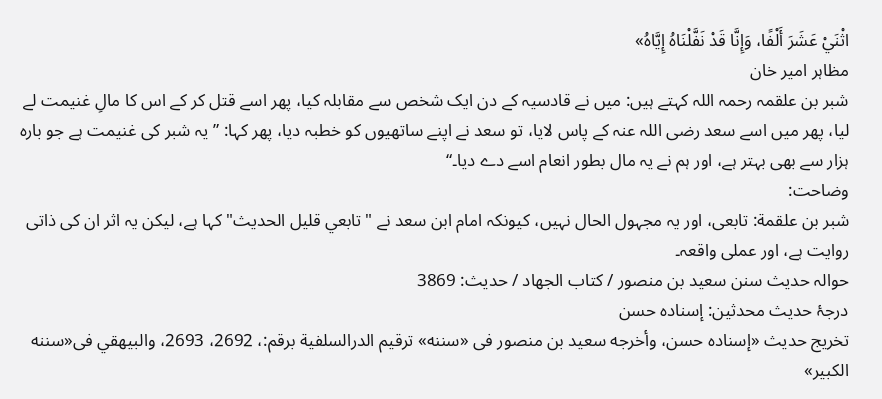اثْنَيْ عَشَرَ أَلْفًا، وَإِنَّا قَدْ نَفَّلْنَاهُ إِيَّاهُ»
مظاہر امیر خان
شبر بن علقمہ رحمہ اللہ کہتے ہیں: میں نے قادسیہ کے دن ایک شخص سے مقابلہ کیا، پھر اسے قتل کر کے اس کا مالِ غنیمت لے لیا، پھر میں اسے سعد رضی اللہ عنہ کے پاس لایا، تو سعد نے اپنے ساتھیوں کو خطبہ دیا، پھر کہا: ”یہ شبر کی غنیمت ہے جو بارہ ہزار سے بھی بہتر ہے، اور ہم نے یہ مال بطور انعام اسے دے دیا۔“
وضاحت:
شبر بن علقمة: تابعی، اور یہ مجہول الحال نہیں، کیونکہ امام ابن سعد نے "تابعي قليل الحديث" کہا ہے، لیکن یہ اثر ان کی ذاتی روایت ہے، اور عملی واقعہ۔
حوالہ حدیث سنن سعید بن منصور / كتاب الجهاد / حدیث: 3869
درجۂ حدیث محدثین: إسناده حسن
تخریج حدیث «إسناده حسن، وأخرجه سعيد بن منصور فى «سننه» ترقيم الدرالسلفية برقم:، 2692، 2693، والبيهقي فى«سننه الكبير»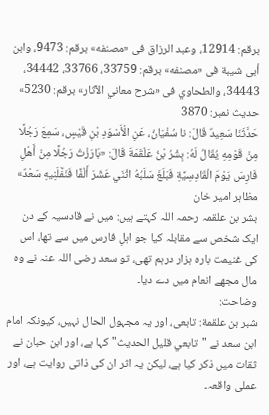برقم: 12914، وعبد الرزاق فى «مصنفه» برقم: 9473، وابن أبى شيبة فى «مصنفه» برقم: 33759، 33766، 34442، 34443، والطحاوي فى «شرح معاني الآثار» برقم: 5230»
حدیث نمبر: 3870
حَدَّثَنَا سَعِيدٌ قَالَ: نا سُفْيَانُ، عَنِ الْأَسْوَدِ بْنِ قَيْسٍ، سَمِعَ رَجُلًا مِنْ قَوْمِهِ يُقَالُ لَهُ: بِشْرُ بْنُ عَلْقَمَةَ قَالَ: «بَارَزْتُ رَجُلًا مِنْ أَهْلِ فَارِسَ يَوْمَ الْقَادِسِيَّةِ فَبَلَغَ سَلَبُهُ اثْنَي عَشَرَ أَلْفًا فَنَفَّلَنِيهِ سَعْدٌ»
مظاہر امیر خان
بشر بن علقمہ رحمہ اللہ کہتے ہیں: میں نے قادسیہ کے دن ایک شخص سے مقابلہ کیا جو اہلِ فارس میں سے تھا، اس کی غنیمت بارہ ہزار درہم تھی، تو سعد رضی اللہ عنہ نے وہ مال مجھے انعام میں دے دیا۔
وضاحت:
شبر بن علقمة: تابعی، اور یہ مجہول الحال نہیں، کیونکہ امام ابن سعد نے "تابعي قليل الحديث" کہا ہے، اور ابن حبان نے ثقات میں ذکر کیا ہے، لیکن یہ اثر ان کی ذاتی روایت ہے، اور عملی واقعہ۔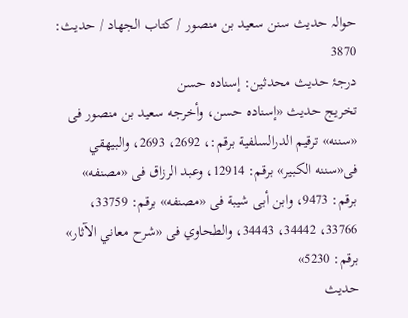حوالہ حدیث سنن سعید بن منصور / كتاب الجهاد / حدیث: 3870
درجۂ حدیث محدثین: إسناده حسن
تخریج حدیث «إسناده حسن، وأخرجه سعيد بن منصور فى «سننه» ترقيم الدرالسلفية برقم:، 2692، 2693، والبيهقي فى«سننه الكبير» برقم: 12914، وعبد الرزاق فى «مصنفه» برقم: 9473، وابن أبى شيبة فى «مصنفه» برقم: 33759، 33766، 34442، 34443، والطحاوي فى «شرح معاني الآثار» برقم: 5230»
حدیث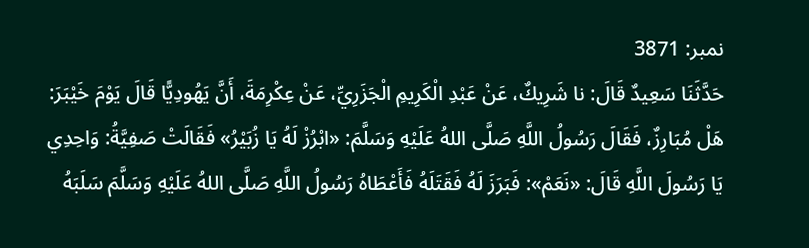نمبر: 3871
حَدَّثَنَا سَعِيدٌ قَالَ: نا شَرِيكٌ، عَنْ عَبْدِ الْكَرِيمِ الْجَزَرِيِّ، عَنْ عِكْرِمَةَ، أَنَّ يَهُودِيًّا قَالَ يَوْمَ خَيْبَرَ: هَلْ مُبَارِزٌ، فَقَالَ رَسُولُ اللَّهِ صَلَّى اللهُ عَلَيْهِ وَسَلَّمَ: «ابْرُزْ لَهُ يَا زُبَيْرُ» فَقَالَتْ صَفِيَّةُ: وَاحِدِي يَا رَسُولَ اللَّهِ قَالَ: «نَعَمْ»: فَبَرَزَ لَهُ فَقَتَلَهُ فَأَعْطَاهُ رَسُولُ اللَّهِ صَلَّى اللهُ عَلَيْهِ وَسَلَّمَ سَلَبَهُ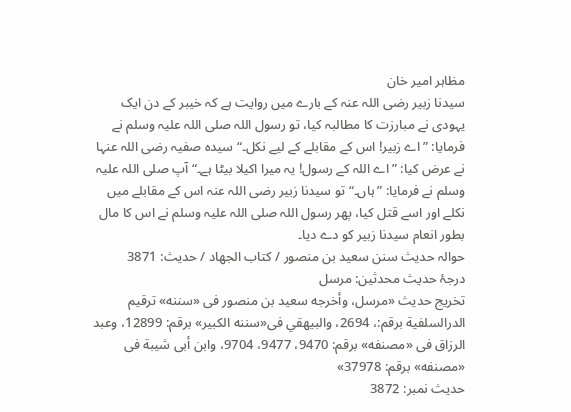مظاہر امیر خان
سیدنا زبیر رضی اللہ عنہ کے بارے میں روایت ہے کہ خیبر کے دن ایک یہودی نے مبارزت کا مطالبہ کیا، تو رسول اللہ صلی اللہ علیہ وسلم نے فرمایا: ”اے زبیر! اس کے مقابلے کے لیے نکل۔“ سیدہ صفیہ رضی اللہ عنہا نے عرض کیا: ”اے اللہ کے رسول! یہ میرا اکیلا بیٹا ہے۔“ آپ صلی اللہ علیہ وسلم نے فرمایا: ”ہاں۔“ تو سیدنا زبیر رضی اللہ عنہ اس کے مقابلے میں نکلے اور اسے قتل کیا، پھر رسول اللہ صلی اللہ علیہ وسلم نے اس کا مال بطور انعام سیدنا زبیر کو دے دیا۔
حوالہ حدیث سنن سعید بن منصور / كتاب الجهاد / حدیث: 3871
درجۂ حدیث محدثین: مرسل
تخریج حدیث «مرسل، وأخرجه سعيد بن منصور فى «سننه» ترقيم الدرالسلفية برقم:، 2694، والبيهقي فى«سننه الكبير» برقم: 12899، وعبد الرزاق فى «مصنفه» برقم: 9470، 9477، 9704، وابن أبى شيبة فى «مصنفه» برقم: 37978»
حدیث نمبر: 3872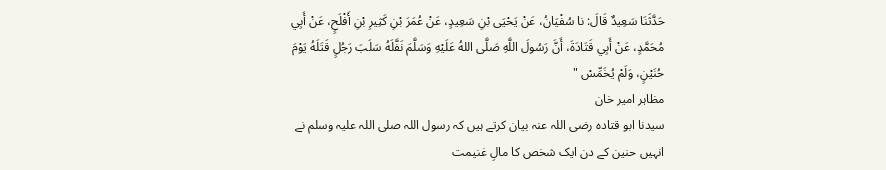حَدَّثَنَا سَعِيدٌ قَالَ: نا سُفْيَانُ، عَنْ يَحْيَى بْنِ سَعِيدٍ، عَنْ عُمَرَ بْنِ كَثِيرِ بْنِ أَفْلَحٍ، عَنْ أَبِي مُحَمَّدٍ، عَنْ أَبِي قَتَادَةَ، أَنَّ رَسُولَ اللَّهِ صَلَّى اللهُ عَلَيْهِ وَسَلَّمَ نَفَّلَهُ سَلَبَ رَجُلٍ قَتَلَهُ يَوْمَ حُنَيْنٍ، وَلَمْ يُخَمِّسْ "
مظاہر امیر خان
سیدنا ابو قتادہ رضی اللہ عنہ بیان کرتے ہیں کہ رسول اللہ صلی اللہ علیہ وسلم نے انہیں حنین کے دن ایک شخص کا مالِ غنیمت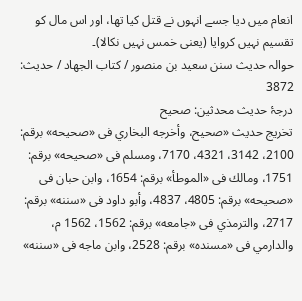انعام میں دیا جسے انہوں نے قتل کیا تھا، اور اس مال کو تقسیم نہیں کروایا (یعنی خمس نہیں نکالا)۔
حوالہ حدیث سنن سعید بن منصور / كتاب الجهاد / حدیث: 3872
درجۂ حدیث محدثین: صحيح
تخریج حدیث «صحيح، وأخرجه البخاري فى «صحيحه» برقم: 2100، 3142، 4321، 7170، ومسلم فى «صحيحه» برقم: 1751، ومالك فى «الموطأ» برقم: 1654، وابن حبان فى «صحيحه» برقم: 4805، 4837، وأبو داود فى «سننه» برقم: 2717، والترمذي فى «جامعه» برقم: 1562، 1562 م، والدارمي فى «مسنده» برقم: 2528، وابن ماجه فى «سننه»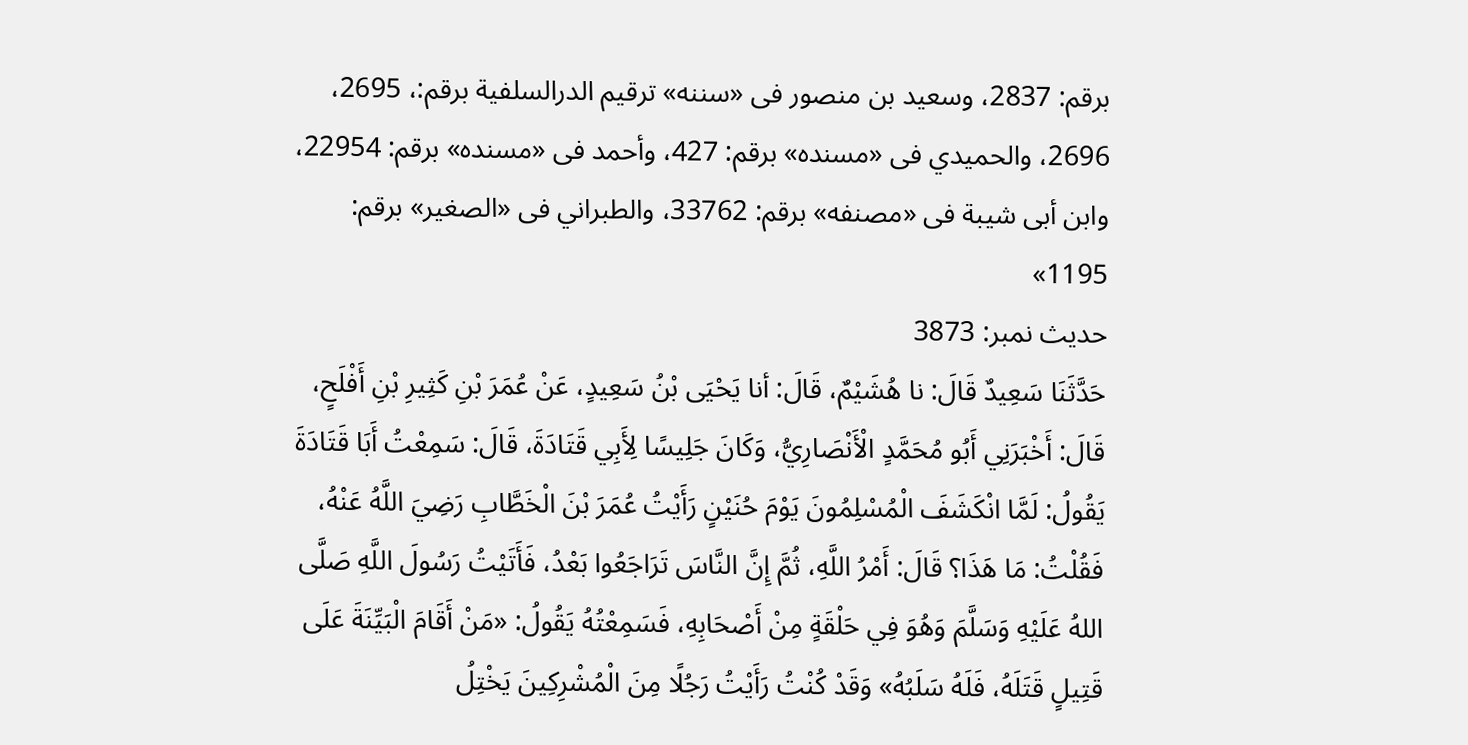برقم: 2837، وسعيد بن منصور فى «سننه» ترقيم الدرالسلفية برقم:، 2695، 2696، والحميدي فى «مسنده» برقم: 427، وأحمد فى «مسنده» برقم: 22954، وابن أبى شيبة فى «مصنفه» برقم: 33762، والطبراني فى «الصغير» برقم: 1195»
حدیث نمبر: 3873
حَدَّثَنَا سَعِيدٌ قَالَ: نا هُشَيْمٌ، قَالَ: أنا يَحْيَى بْنُ سَعِيدٍ، عَنْ عُمَرَ بْنِ كَثِيرِ بْنِ أَفْلَحٍ، قَالَ: أَخْبَرَنِي أَبُو مُحَمَّدٍ الْأَنْصَارِيُّ، وَكَانَ جَلِيسًا لِأَبِي قَتَادَةَ، قَالَ: سَمِعْتُ أَبَا قَتَادَةَ يَقُولُ: لَمَّا انْكَشَفَ الْمُسْلِمُونَ يَوْمَ حُنَيْنٍ رَأَيْتُ عُمَرَ بْنَ الْخَطَّابِ رَضِيَ اللَّهُ عَنْهُ، فَقُلْتُ: مَا هَذَا؟ قَالَ: أَمْرُ اللَّهِ، ثُمَّ إِنَّ النَّاسَ تَرَاجَعُوا بَعْدُ، فَأَتَيْتُ رَسُولَ اللَّهِ صَلَّى اللهُ عَلَيْهِ وَسَلَّمَ وَهُوَ فِي حَلْقَةٍ مِنْ أَصْحَابِهِ، فَسَمِعْتُهُ يَقُولُ: «مَنْ أَقَامَ الْبَيِّنَةَ عَلَى قَتِيلٍ قَتَلَهُ، فَلَهُ سَلَبُهُ» وَقَدْ كُنْتُ رَأَيْتُ رَجُلًا مِنَ الْمُشْرِكِينَ يَخْتِلُ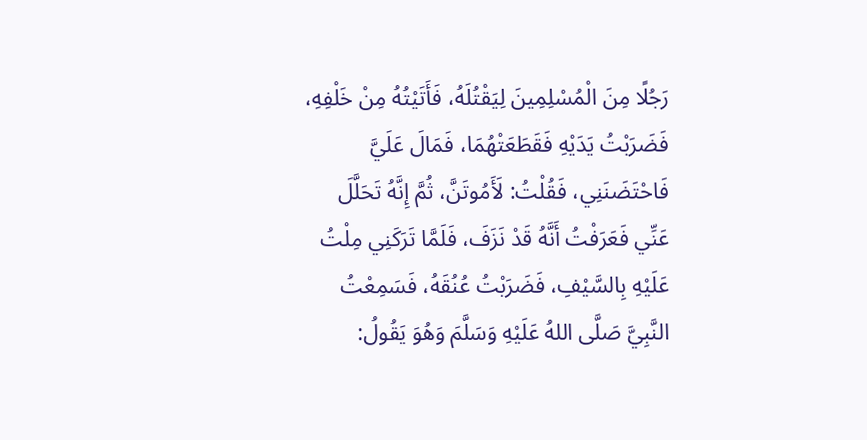رَجُلًا مِنَ الْمُسْلِمِينَ لِيَقْتُلَهُ، فَأَتَيْتُهُ مِنْ خَلْفِهِ، فَضَرَبْتُ يَدَيْهِ فَقَطَعَتْهُمَا، فَمَالَ عَلَيَّ فَاحْتَضَنَنِي، فَقُلْتُ: لَأَمُوتَنَّ، ثُمَّ إِنَّهُ تَحَلَّلَ عَنِّي فَعَرَفْتُ أَنَّهُ قَدْ نَزَفَ، فَلَمَّا تَرَكَنِي مِلْتُ عَلَيْهِ بِالسَّيْفِ، فَضَرَبْتُ عُنُقَهُ، فَسَمِعْتُ النَّبِيَّ صَلَّى اللهُ عَلَيْهِ وَسَلَّمَ وَهُوَ يَقُولُ: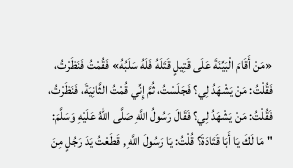«مَنْ أَقَامَ الْبَيِّنَةَ عَلَى قَتِيلٍ قَتَلَهُ فَلَهُ سَلَبُهُ» فَقُمْتُ فَنَظَرْتُ، فَقُلْتُ: مَنْ يَشْهَدُ لِي؟ فَجَلَسْتُ، ثُمَّ إِنِّي قُمْتُ الثَّانِيَةَ، فَنَظَرْتُ، فَقُلْتُ: مَنْ يَشْهَدُ لِي؟ فَقَالَ رَسُولُ اللَّهِ صَلَّى اللهُ عَلَيْهِ وَسَلَّمَ: " مَا لَكَ يَا أَبَا قَتَادَةَ؟ قُلْتُ: يَا رَسُولَ اللَّهِ , قَطَعْتُ يَدَ رَجُلٍ مِنَ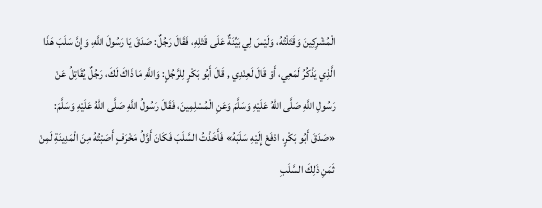الْمُشْرِكِينَ وَقَتَلْتُهُ، وَلَيْسَ لِي بَيِّنَةٌ عَلَى قَتْلِهِ، فَقَالَ رَجُلٌ: صَدَقَ يَا رَسُولَ اللَّهِ، وَإِنَّ سَلَبَ هَذَا الَّذِي يَذْكُرُ لَمَعِي، أَوْ قَالَ لَعِنْدِي , قَالَ أَبُو بَكْرٍ لِلرَّجُلٍ: وَاللَّهِ مَا ذَاكَ لَكَ، رَجُلٌ يُقَاتِلُ عَنْ رَسُولِ اللَّهِ صَلَّى اللهُ عَلَيْهِ وَسَلَّمَ وَعَنِ الْمُسْلِمِينَ، فَقَالَ رَسُولُ اللَّهِ صَلَّى اللهُ عَلَيْهِ وَسَلَّمَ: «صَدَقَ أَبُو بَكْرٍ، ادْفَعْ إِلَيْهِ سَلَبَهُ» فَأَخَذْتُ السَّلَبَ فَكَانَ أَوَّلُ مَخْرَفٍ أَصَبْتُهُ مِنَ الْمَدِينَةِ لَمِنْ ثَمَنِ ذَلِكَ السَّلَبِ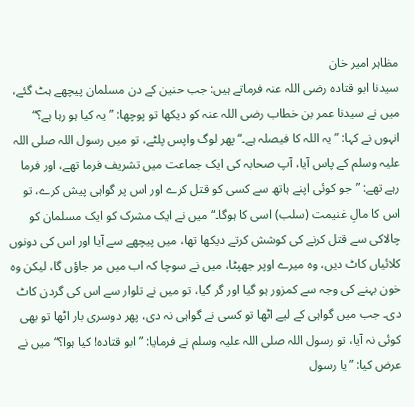مظاہر امیر خان
سیدنا ابو قتادہ رضی اللہ عنہ فرماتے ہیں: جب حنین کے دن مسلمان پیچھے ہٹ گئے، میں نے سیدنا عمر بن خطاب رضی اللہ عنہ کو دیکھا تو پوچھا: ”یہ کیا ہو رہا ہے؟“ انہوں نے کہا: ”یہ اللہ کا فیصلہ ہے۔“ پھر لوگ واپس پلٹے، تو میں رسول اللہ صلی اللہ علیہ وسلم کے پاس آیا، آپ صحابہ کی ایک جماعت میں تشریف فرما تھے، اور فرما رہے تھے: ”جو کوئی اپنے ہاتھ سے کسی کو قتل کرے اور اس پر گواہی پیش کرے، تو اس کا مالِ غنیمت (سلب) اسی کا ہوگا۔“ میں نے ایک مشرک کو ایک مسلمان کو چالاکی سے قتل کرنے کی کوشش کرتے دیکھا تھا، میں پیچھے سے آیا اور اس کی دونوں کلائیاں کاٹ دیں، وہ میرے اوپر جھپٹا، میں نے سوچا کہ اب میں مر جاؤں گا، لیکن وہ خون بہنے کی وجہ سے کمزور ہو گیا اور گر گیا، تو میں نے تلوار سے اس کی گردن کاٹ دی۔ جب میں گواہی کے لیے اٹھا تو کسی نے گواہی نہ دی، پھر دوسری بار اٹھا تو بھی کوئی نہ آیا، تو رسول اللہ صلی اللہ علیہ وسلم نے فرمایا: ”ابو قتادہ! کیا ہوا؟“ میں نے عرض کیا: ”یا رسول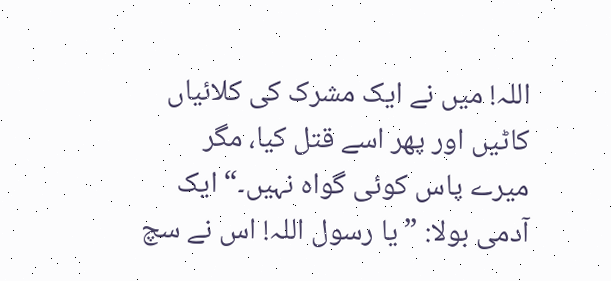اللہ! میں نے ایک مشرک کی کلائیاں کاٹیں اور پھر اسے قتل کیا، مگر میرے پاس کوئی گواہ نہیں۔“ ایک آدمی بولا: ”یا رسول اللہ! اس نے سچ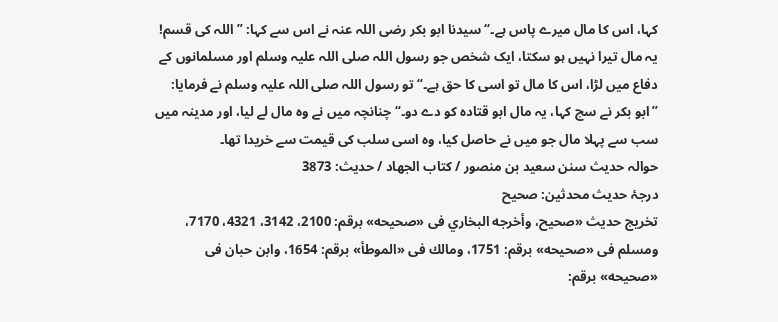کہا، اس کا مال میرے پاس ہے۔“ سیدنا ابو بکر رضی اللہ عنہ نے اس سے کہا: ”اللہ کی قسم! یہ مال تیرا نہیں ہو سکتا، ایک شخص جو رسول اللہ صلی اللہ علیہ وسلم اور مسلمانوں کے دفاع میں لڑا، اس کا مال تو اسی کا حق ہے۔“ تو رسول اللہ صلی اللہ علیہ وسلم نے فرمایا: ”ابو بکر نے سچ کہا، یہ مال ابو قتادہ کو دے دو۔“ چنانچہ میں نے وہ مال لے لیا، اور مدینہ میں سب سے پہلا مال جو میں نے حاصل کیا، وہ اسی سلب کی قیمت سے خریدا تھا۔
حوالہ حدیث سنن سعید بن منصور / كتاب الجهاد / حدیث: 3873
درجۂ حدیث محدثین: صحيح
تخریج حدیث «صحيح، وأخرجه البخاري فى «صحيحه» برقم: 2100، 3142، 4321، 7170، ومسلم فى «صحيحه» برقم: 1751، ومالك فى «الموطأ» برقم: 1654، وابن حبان فى «صحيحه» برقم: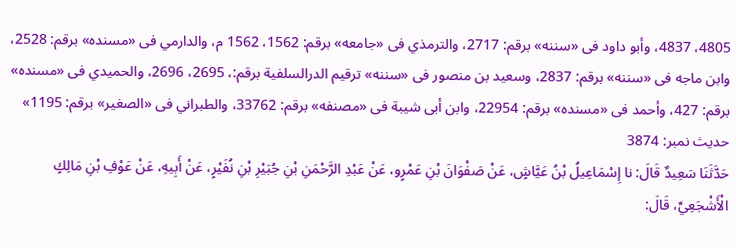4805، 4837، وأبو داود فى «سننه» برقم: 2717، والترمذي فى «جامعه» برقم: 1562، 1562 م، والدارمي فى «مسنده» برقم: 2528، وابن ماجه فى «سننه» برقم: 2837، وسعيد بن منصور فى «سننه» ترقيم الدرالسلفية برقم:، 2695، 2696، والحميدي فى «مسنده» برقم: 427، وأحمد فى «مسنده» برقم: 22954، وابن أبى شيبة فى «مصنفه» برقم: 33762، والطبراني فى «الصغير» برقم: 1195»
حدیث نمبر: 3874
حَدَّثَنَا سَعِيدٌ قَالَ: نا إِسْمَاعِيلُ بْنُ عَيَّاشٍ، عَنْ صَفْوَانَ بْنِ عَمْرٍو، عَنْ عَبْدِ الرَّحْمَنِ بْنِ جُبَيْرِ بْنِ نُفَيْرٍ، عَنْ أَبِيهِ، عَنْ عَوْفِ بْنِ مَالِكٍ الْأَشْجَعِيِّ، قَالَ: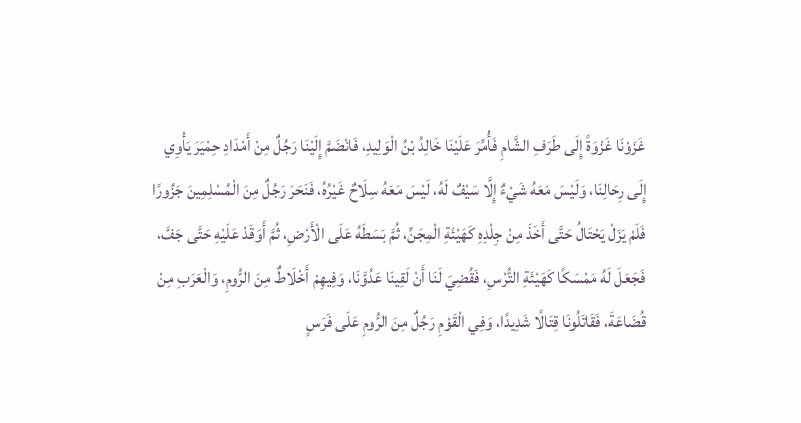غَزَوْنَا غَزْوَةً إِلَى طَرَفِ الشَّامِ فَأُمِّرَ عَلَيْنَا خَالِدُ بْنُ الْوَلِيدِ، فَانْضَمَّ إِلَيْنَا رَجُلٌ مِنْ أَمْدَادِ حِمْيَرَ يَأْوِي إِلَى رِحَالِنَا، وَلَيْسَ مَعَهُ شَيْءٌ إِلَّا سَيْفٌ لَهُ، لَيْسَ مَعَهُ سِلَاحٌ غَيْرُهُ، فَنَحَرَ رَجُلٌ مِنَ الْمُسْلِمِينَ جَزُورًا فَلَمْ يَزَلْ يَحْتَالُ حَتَّى أَخَذَ مِنْ جِلْدِهِ كَهَيْئَةِ الْمِجَنِّ، ثُمَّ بَسَطَهُ عَلَى الْأَرْضِ، ثُمَّ أَوَقَدْ عَلَيْهِ حَتَّى جَفَّ، فَجَعَلَ لَهُ مَمْسَكًا كَهَيْئَةِ التُّرْسِ، فَقُضِيَ لَنَا أَنْ لَقِينَا عَدُوَّنَا، وَفِيهِمْ أَخْلَاطٌ مِنَ الرُّومِ، وَالْعَرَبِ مِنْ قُضَاعَةَ، فَقَاتَلُونَا قِتَالًا شَدِيدًا، وَفِي الْقَوْمِ رَجُلٌ مِنَ الرُّومِ عَلَى فَرَسٍ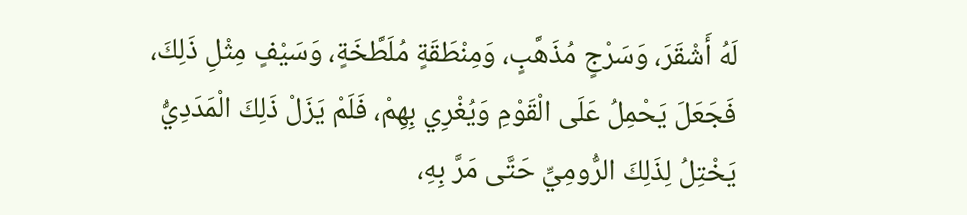لَهُ أَشْقَرَ، وَسَرْجٍ مُذَهَّبٍ، وَمِنْطَقَةٍ مُلَطَّخَةٍ، وَسَيْفٍ مِثْلِ ذَلِكَ، فَجَعَلَ يَحْمِلُ عَلَى الْقَوْمِ وَيُغْرِي بِهِمْ، فَلَمْ يَزَلْ ذَلِكَ الْمَدَدِيُّ يَخْتِلُ لِذَلِكَ الرُّومِيِّ حَتَّى مَرَّ بِهِ،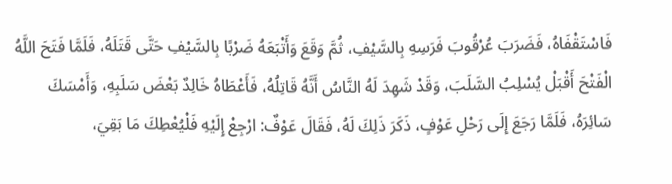فَاسْتَقْفَاهُ، فَضَرَبَ عُرْقُوبَ فَرَسِهِ بِالسَّيْفِ، ثُمَّ وَقَعَ وَأَتْبَعَهُ ضَرْبًا بِالسَّيْفِ حَتَّى قَتَلَهُ، فَلَمَّا فَتَحَ اللَّهُ الْفَتْحَ أَقْبَلْ يُسْلِبُ السَّلَبَ، وَقَدْ شَهِدَ لَهُ النَّاسُ أَنَّهُ قَاتِلُهُ، فَأَعْطَاهُ خَالِدٌ بَعْضَ سَلَبِهِ، وَأَمْسَكَ سَائِرَهُ، فَلَمَّا رَجَعَ إِلَى رَحْلِ عَوْفٍ، ذَكَرَ ذَلِكَ لَهُ، فَقَالَ عَوْفٌ: ارْجِعْ إِلَيْهِ فَلْيُعْطِكَ مَا بَقِيَ،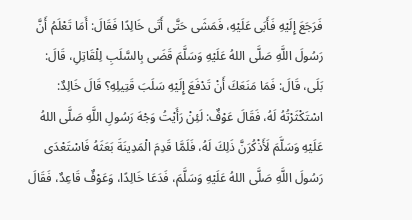فَرَجَعَ إِلَيْهِ فَأَبَى عَلَيْهِ، فَمَشَى حَتَّى أَتَى خَالِدًا فَقَالَ: أَمَا تَعْلَمُ أَنَّ رَسُولَ اللَّهِ صَلَّى اللهُ عَلَيْهِ وَسَلَّمَ قَضَى بِالسَّلَبِ لِلْقَاتِلِ، قَالَ: بَلَى، قَالَ: فَمَا مَنَعَكَ أَنْ تَدْفَعَ إِلَيْهِ سَلَبَ قَتِيلِهِ؟ قَالَ خَالِدٌ: اسْتَكْثَرْتُهُ لَهُ، فَقَالَ عَوْفٌ: لَئِنْ رَأَيْتُ وَجْهَ رَسُولِ اللَّهِ صَلَّى اللهُ عَلَيْهِ وَسَلَّمَ لَأَذْكُرَنَّ ذَلِكَ لَهُ، فَلَمَّا قَدِمَ الْمَدِينَةَ بَعَثَهُ فَاسْتَعْدَى رَسُولَ اللَّهِ صَلَّى اللهُ عَلَيْهِ وَسَلَّمَ، فَدَعَا خَالِدًا، وَعَوْفٌ قَاعِدٌ، فَقَالَ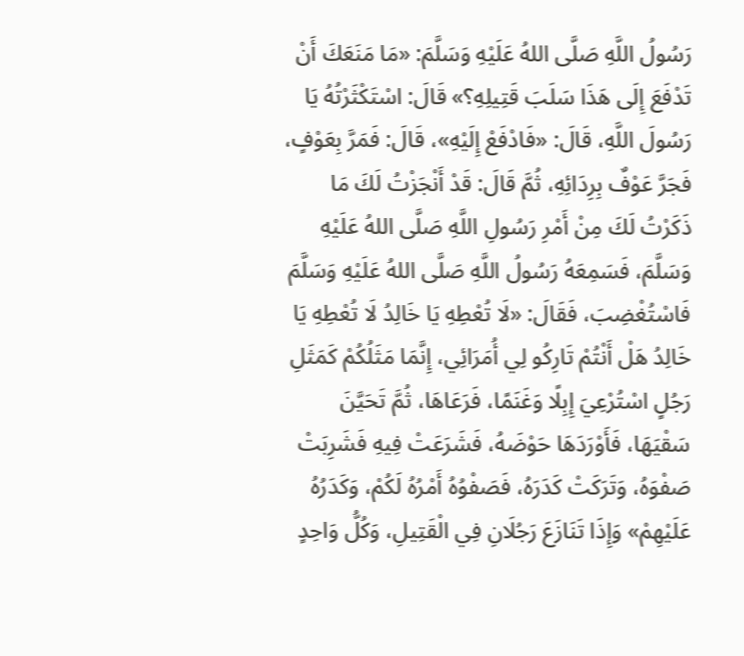رَسُولُ اللَّهِ صَلَّى اللهُ عَلَيْهِ وَسَلَّمَ: «مَا مَنَعَكَ أَنْ تَدْفَعَ إِلَى هَذَا سَلَبَ قَتِيلِهِ؟» قَالَ: اسْتَكْثَرْتُهُ يَا رَسُولَ اللَّهِ، قَالَ: «فَادْفَعْ إِلَيْهِ»، قَالَ: فَمَرَّ بِعَوْفٍ، فَجَرَّ عَوْفٌ بِرِدَائِهِ، ثُمَّ قَالَ: قَدْ أَنْجَزْتُ لَكَ مَا ذَكَرْتُ لَكَ مِنْ أَمْرِ رَسُولِ اللَّهِ صَلَّى اللهُ عَلَيْهِ وَسَلَّمَ، فَسَمِعَهُ رَسُولُ اللَّهِ صَلَّى اللهُ عَلَيْهِ وَسَلَّمَ فَاسْتُغْضِبَ، فَقَالَ: «لَا تُعْطِهِ يَا خَالِدُ لَا تُعْطِهِ يَا خَالِدُ هَلْ أَنْتُمْ تَارِكُو لِي أُمَرَائِي، إِنَّمَا مَثَلُكُمْ كَمَثَلِ رَجُلٍ اسْتُرْعِيَ إِبِلًا وَغَنَمًا، فَرَعَاهَا، ثُمَّ تَحَيَّنَ سَقْيَهَا، فَأَوْرَدَهَا حَوْضَهُ، فَشَرَعَتْ فِيهِ فَشَرِبَتْ صَفْوَهُ، وَتَرَكَتْ كَدَرَهُ، فَصَفْوُهُ أَمْرُهُ لَكُمْ، وَكَدَرُهُ عَلَيْهِمْ» وَإِذَا تَنَازَعَ رَجُلَانِ فِي الْقَتِيلِ، وَكُلُّ وَاحِدٍ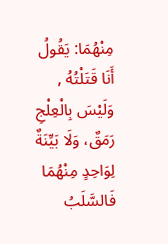مِنْهُمَا: يَقُولُ أَنَا قَتَلْتُهُ , وَلَيْسَ بِالْعِلْجِ رَمَقٌ، وَلَا بَيِّنَةٌ لِوَاحِدٍ مِنْهُمَا فَالسَّلَبُ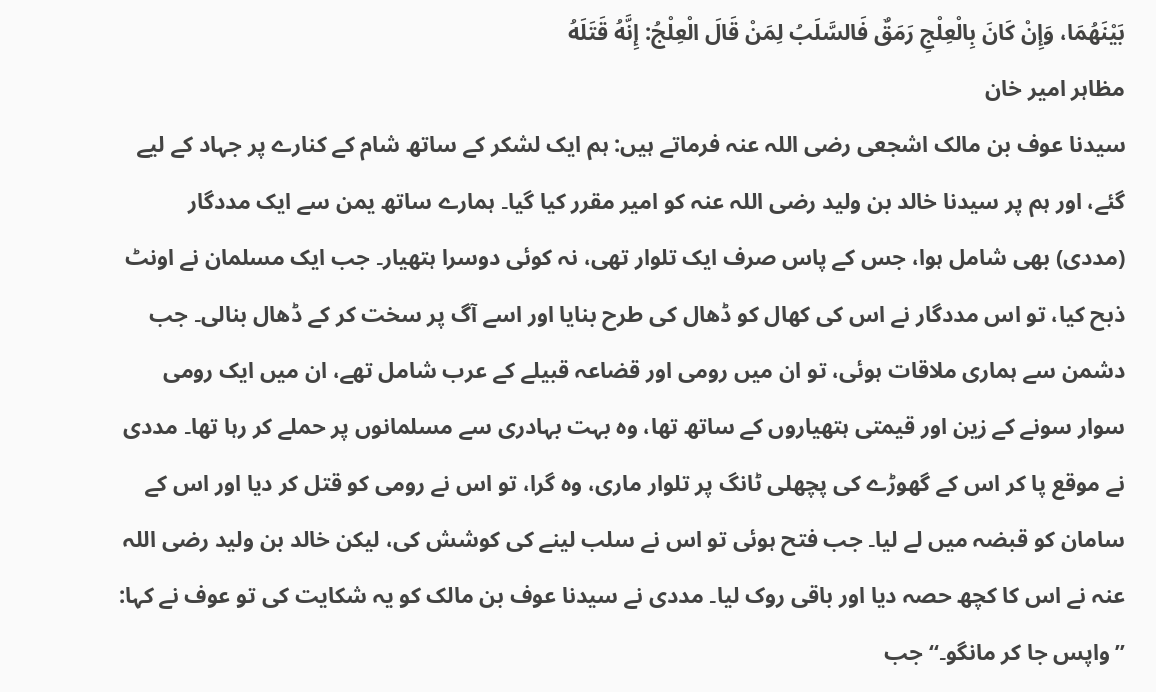بَيْنَهُمَا، وَإِنْ كَانَ بِالْعِلْجِ رَمَقٌ فَالسَّلَبُ لِمَنْ قَالَ الْعِلْجُ: إِنَّهُ قَتَلَهُ
مظاہر امیر خان
سیدنا عوف بن مالک اشجعی رضی اللہ عنہ فرماتے ہیں: ہم ایک لشکر کے ساتھ شام کے کنارے پر جہاد کے لیے گئے، اور ہم پر سیدنا خالد بن ولید رضی اللہ عنہ کو امیر مقرر کیا گیا۔ ہمارے ساتھ یمن سے ایک مددگار (مددی) بھی شامل ہوا، جس کے پاس صرف ایک تلوار تھی، نہ کوئی دوسرا ہتھیار۔ جب ایک مسلمان نے اونٹ ذبح کیا، تو اس مددگار نے اس کی کھال کو ڈھال کی طرح بنایا اور اسے آگ پر سخت کر کے ڈھال بنالی۔ جب دشمن سے ہماری ملاقات ہوئی، تو ان میں رومی اور قضاعہ قبیلے کے عرب شامل تھے، ان میں ایک رومی سوار سونے کے زین اور قیمتی ہتھیاروں کے ساتھ تھا، وہ بہت بہادری سے مسلمانوں پر حملے کر رہا تھا۔ مددی نے موقع پا کر اس کے گھوڑے کی پچھلی ٹانگ پر تلوار ماری، وہ گرا، تو اس نے رومی کو قتل کر دیا اور اس کے سامان کو قبضہ میں لے لیا۔ جب فتح ہوئی تو اس نے سلب لینے کی کوشش کی، لیکن خالد بن ولید رضی اللہ عنہ نے اس کا کچھ حصہ دیا اور باقی روک لیا۔ مددی نے سیدنا عوف بن مالک کو یہ شکایت کی تو عوف نے کہا: ”واپس جا کر مانگو۔“ جب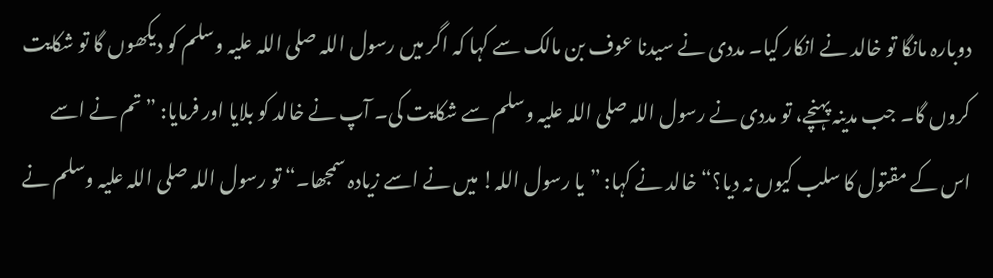دوبارہ مانگا تو خالد نے انکار کیا۔ مددی نے سیدنا عوف بن مالک سے کہا کہ اگر میں رسول اللہ صلی اللہ علیہ وسلم کو دیکھوں گا تو شکایت کروں گا۔ جب مدینہ پہنچے، تو مددی نے رسول اللہ صلی اللہ علیہ وسلم سے شکایت کی۔ آپ نے خالد کو بلایا اور فرمایا: ”تم نے اسے اس کے مقتول کا سلب کیوں نہ دیا؟“ خالد نے کہا: ”یا رسول اللہ! میں نے اسے زیادہ سمجھا۔“ تو رسول اللہ صلی اللہ علیہ وسلم نے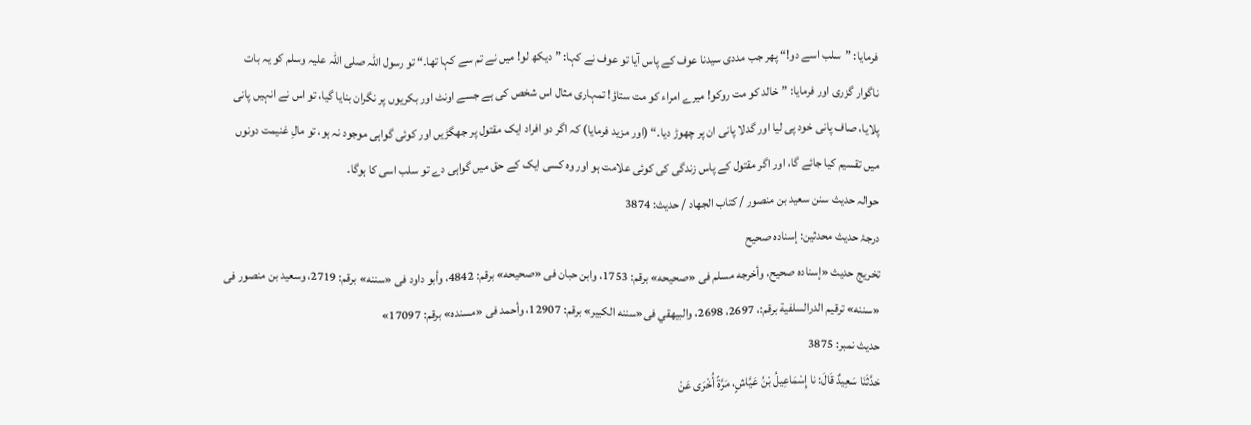فرمایا: ”سلب اسے دو!“ پھر جب مددی سیدنا عوف کے پاس آیا تو عوف نے کہا: ”دیکھ لو! میں نے تم سے کہا تھا۔“ تو رسول اللہ صلی اللہ علیہ وسلم کو یہ بات ناگوار گزری اور فرمایا: ”خالد کو مت روکو! میرے امراء کو مت ستاؤ! تمہاری مثال اس شخص کی ہے جسے اونٹ اور بکریوں پر نگران بنایا گیا، تو اس نے انہیں پانی پلایا، صاف پانی خود پی لیا اور گدلا پانی ان پر چھوڑ دیا۔“ (اور مزید فرمایا) کہ اگر دو افراد ایک مقتول پر جھگڑیں اور کوئی گواہی موجود نہ ہو، تو مالِ غنیمت دونوں میں تقسیم کیا جائے گا، اور اگر مقتول کے پاس زندگی کی کوئی علامت ہو اور وہ کسی ایک کے حق میں گواہی دے تو سلب اسی کا ہوگا۔
حوالہ حدیث سنن سعید بن منصور / كتاب الجهاد / حدیث: 3874
درجۂ حدیث محدثین: إسناده صحيح
تخریج حدیث «إسناده صحيح، وأخرجه مسلم فى «صحيحه» برقم: 1753، وابن حبان فى «صحيحه» برقم: 4842، وأبو داود فى «سننه» برقم: 2719، وسعيد بن منصور فى «سننه» ترقيم الدرالسلفية برقم:، 2697، 2698، والبيهقي فى«سننه الكبير» برقم: 12907، وأحمد فى «مسنده» برقم: 17097»
حدیث نمبر: 3875
حَدَّثَنَا سَعِيدٌ قَالَ: نا إِسْمَاعِيلُ بْنُ عَيَّاشٍ، مَرَّةً أُخْرَى عَنْ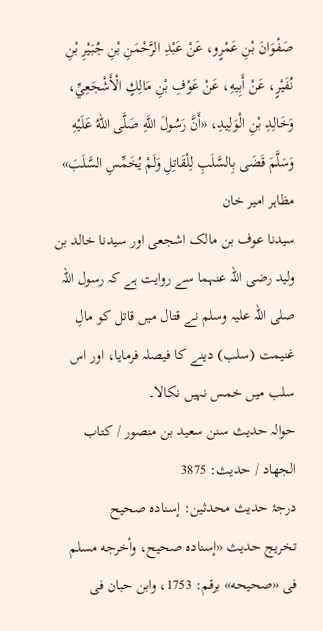صَفْوَانَ بْنِ عَمْرٍو، عَنْ عَبْدِ الرَّحْمَنِ بْنِ جُبَيْرِ بْنِ نُفَيْرٍ، عَنْ أَبِيهِ، عَنْ عَوْفِ بْنِ مَالِكٍ الْأَشْجَعِيِّ، وَخَالِدِ بْنِ الْوَلِيدِ، «أَنَّ رَسُولَ اللَّهِ صَلَّى اللهُ عَلَيْهِ وَسَلَّمَ قَضَى بِالسَّلَبِ لِلْقَاتِلِ وَلَمْ يُخَمِّسِ السَّلَبَ»
مظاہر امیر خان
سیدنا عوف بن مالک اشجعی اور سیدنا خالد بن ولید رضی اللہ عنہما سے روایت ہے کہ رسول اللہ صلی اللہ علیہ وسلم نے قتال میں قاتل کو مالِ غنیمت (سلب) دینے کا فیصلہ فرمایا، اور اس سلب میں خمس نہیں نکالا۔
حوالہ حدیث سنن سعید بن منصور / كتاب الجهاد / حدیث: 3875
درجۂ حدیث محدثین: إسناده صحيح
تخریج حدیث «إسناده صحيح، وأخرجه مسلم فى «صحيحه» برقم: 1753، وابن حبان فى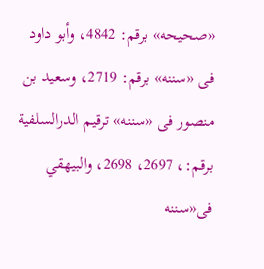«صحيحه» برقم: 4842، وأبو داود فى «سننه» برقم: 2719، وسعيد بن منصور فى «سننه» ترقيم الدرالسلفية برقم:، 2697، 2698، والبيهقي فى«سننه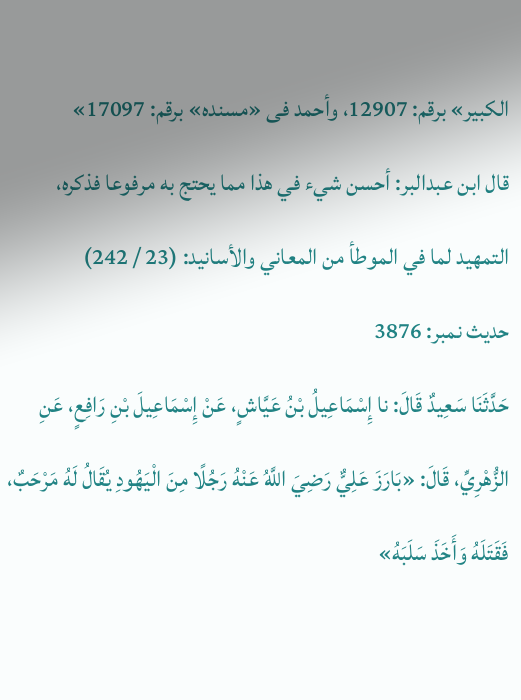الكبير» برقم: 12907، وأحمد فى «مسنده» برقم: 17097»
قال ابن عبدالبر: أحسن شيء في هذا مما يحتج به مرفوعا فذكره، التمهيد لما في الموطأ من المعاني والأسانيد: (23 / 242)
حدیث نمبر: 3876
حَدَّثَنَا سَعِيدٌ قَالَ: نا إِسْمَاعِيلُ بْنُ عَيَّاشٍ، عَنْ إِسْمَاعِيلَ بْنِ رَافِعٍ، عَنِ الزُّهْرِيِّ، قَالَ: «بَارَزَ عَلِيٌّ رَضِيَ اللَّهُ عَنْهُ رَجُلًا مِنَ الْيَهُودِ يُقَالُ لَهُ مَرْحَبٌ، فَقَتَلَهُ وَأَخَذَ سَلَبَهُ»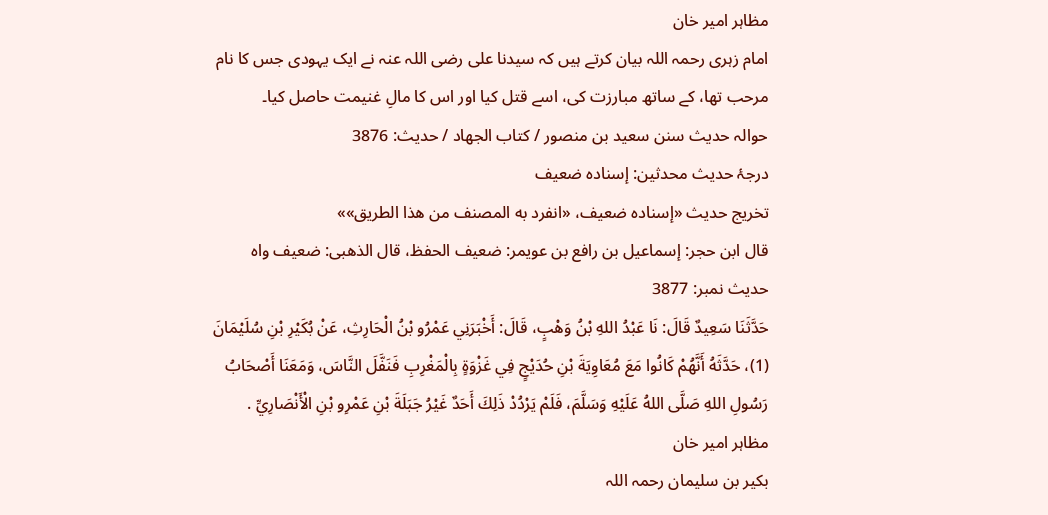مظاہر امیر خان
امام زہری رحمہ اللہ بیان کرتے ہیں کہ سیدنا علی رضی اللہ عنہ نے ایک یہودی جس کا نام مرحب تھا، کے ساتھ مبارزت کی، اسے قتل کیا اور اس کا مالِ غنیمت حاصل کیا۔
حوالہ حدیث سنن سعید بن منصور / كتاب الجهاد / حدیث: 3876
درجۂ حدیث محدثین: إسناده ضعيف
تخریج حدیث «إسناده ضعيف، «انفرد به المصنف من هذا الطريق»»
قال ابن حجر: إسماعيل بن رافع بن عويمر: ضعيف الحفظ، قال الذھبی: ضعيف واه
حدیث نمبر: 3877
حَدَّثَنَا سَعِيدٌ قَالَ: نَا عَبْدُ اللهِ بْنُ وَهْبٍ، قَالَ: أَخْبَرَنِي عَمْرُو بْنُ الْحَارِثِ، عَنْ بُكَيْرِ بْنِ سُلَيْمَانَ (1)، حَدَّثَهُ أَنَّهُمْ كَانُوا مَعَ مُعَاوِيَةَ بْنِ حُدَيْجٍ فِي غَزْوَةٍ بِالْمَغْرِبِ فَنَفَّلَ النَّاسَ، وَمَعَنَا أَصْحَابُ رَسُولِ اللهِ صَلَّى اللهُ عَلَيْهِ وَسَلَّمَ، فَلَمْ يَرْدُدْ ذَلِكَ أَحَدٌ غَيْرُ جَبَلَةَ بْنِ عَمْرِو بْنِ الْأَنْصَارِيِّ .
مظاہر امیر خان
بکیر بن سلیمان رحمہ اللہ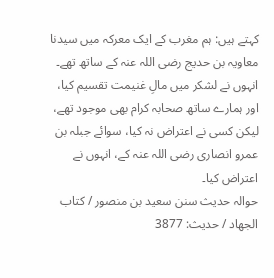کہتے ہیں: ہم مغرب کے ایک معرکہ میں سیدنا معاویہ بن حدیج رضی اللہ عنہ کے ساتھ تھے۔ انہوں نے لشکر میں مالِ غنیمت تقسیم کیا، اور ہمارے ساتھ صحابہ کرام بھی موجود تھے، لیکن کسی نے اعتراض نہ کیا، سوائے جبلہ بن عمرو انصاری رضی اللہ عنہ کے، انہوں نے اعتراض کیا۔
حوالہ حدیث سنن سعید بن منصور / كتاب الجهاد / حدیث: 3877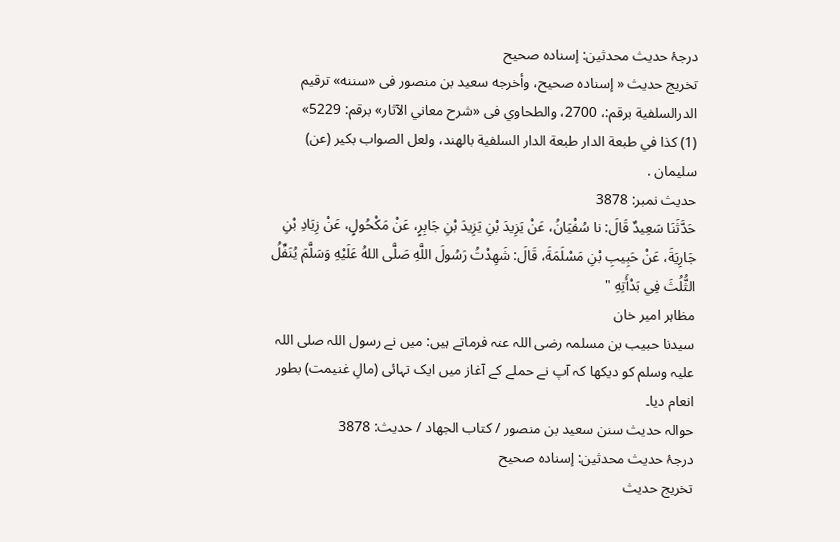درجۂ حدیث محدثین: إسناده صحيح
تخریج حدیث « إسناده صحيح، وأخرجه سعيد بن منصور فى «سننه» ترقيم الدرالسلفية برقم:، 2700، والطحاوي فى «شرح معاني الآثار» برقم: 5229»
(1) كذا في طبعة الدار طبعة الدار السلفية بالهند، ولعل الصواب بكير (عن) سليمان .
حدیث نمبر: 3878
حَدَّثَنَا سَعِيدٌ قَالَ: نا سُفْيَانُ، عَنْ يَزِيدَ بْنِ يَزِيدَ بْنِ جَابِرٍ، عَنْ مَكْحُولٍ، عَنْ زِيَادِ بْنِ جَارِيَةَ، عَنْ حَبِيبِ بْنِ مَسْلَمَةَ، قَالَ: شَهِدْتُ رَسُولَ اللَّهِ صَلَّى اللهُ عَلَيْهِ وَسَلَّمَ يُنَفِّلُ الثُّلُثَ فِي بَدْأَتِهِ "
مظاہر امیر خان
سیدنا حبیب بن مسلمہ رضی اللہ عنہ فرماتے ہیں: میں نے رسول اللہ صلی اللہ علیہ وسلم کو دیکھا کہ آپ نے حملے کے آغاز میں ایک تہائی (مالِ غنیمت) بطور انعام دیا۔
حوالہ حدیث سنن سعید بن منصور / كتاب الجهاد / حدیث: 3878
درجۂ حدیث محدثین: إسناده صحيح
تخریج حدیث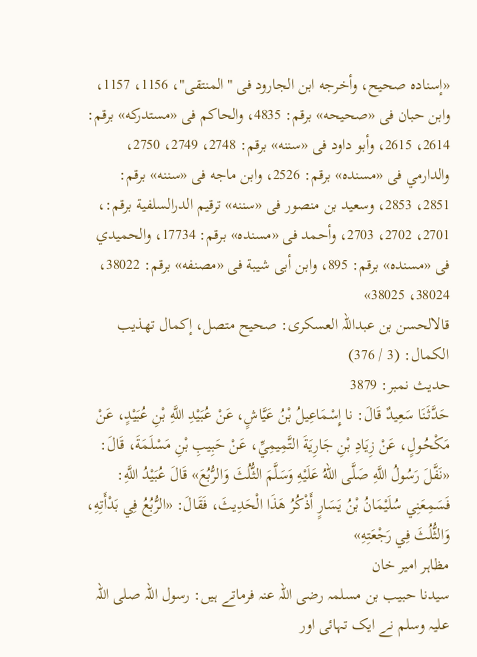«إسناده صحيح، وأخرجه ابن الجارود فى "المنتقى"، 1156، 1157، وابن حبان فى «صحيحه» برقم: 4835، والحاكم فى «مستدركه» برقم: 2614، 2615، وأبو داود فى «سننه» برقم: 2748، 2749، 2750، والدارمي فى «مسنده» برقم: 2526، وابن ماجه فى «سننه» برقم: 2851، 2853، وسعيد بن منصور فى «سننه» ترقيم الدرالسلفية برقم:، 2701، 2702، 2703، وأحمد فى «مسنده» برقم: 17734، والحميدي فى «مسنده» برقم: 895، وابن أبى شيبة فى «مصنفه» برقم: 38022، 38024، 38025»
قالالحسن بن عبداللہ العسکری: صحيح متصل، إكمال تهذيب الكمال: (3 / 376)
حدیث نمبر: 3879
حَدَّثَنَا سَعِيدٌ قَالَ: نا إِسْمَاعِيلُ بْنُ عَيَّاشٍ، عَنْ عُبَيْدِ اللَّهِ بْنِ عُبَيْدٍ، عَنْ مَكْحُولٍ، عَنْ زِيَادِ بْنِ جَارِيَةَ التَّمِيمِيِّ، عَنْ حَبِيبِ بْنِ مَسْلَمَةَ، قَالَ: «نَفَّلَ رَسُولُ اللَّهِ صَلَّى اللهُ عَلَيْهِ وَسَلَّمَ الثُّلُثَ وَالرُّبُعَ» قَالَ عُبَيْدُ اللَّهِ: فَسَمِعَنِي سُلَيْمَانُ بْنُ يَسَارٍ أَذْكُرُ هَذَا الْحَدِيثَ، فَقَالَ: «الرُّبُعُ فِي بَدْأَتِهِ، وَالثُّلُثَ فِي رَجْعَتِهِ»
مظاہر امیر خان
سیدنا حبیب بن مسلمہ رضی اللہ عنہ فرماتے ہیں: رسول اللہ صلی اللہ علیہ وسلم نے ایک تہائی اور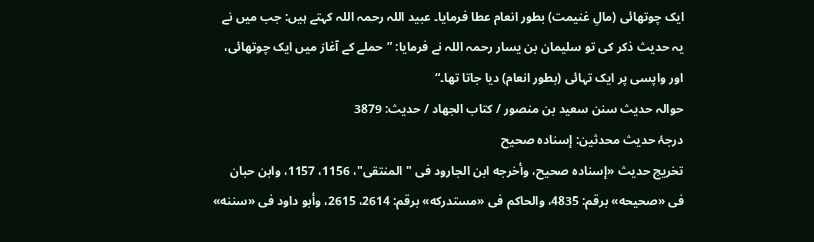ایک چوتھائی (مالِ غنیمت) بطور انعام عطا فرمایا۔ عبید اللہ رحمہ اللہ کہتے ہیں: جب میں نے یہ حدیث ذکر کی تو سلیمان بن یسار رحمہ اللہ نے فرمایا: ”حملے کے آغاز میں ایک چوتھائی، اور واپسی پر ایک تہائی (بطور انعام) دیا جاتا تھا۔“
حوالہ حدیث سنن سعید بن منصور / كتاب الجهاد / حدیث: 3879
درجۂ حدیث محدثین: إسناده صحيح
تخریج حدیث «إسناده صحيح، وأخرجه ابن الجارود فى "المنتقى"، 1156، 1157، وابن حبان فى «صحيحه» برقم: 4835، والحاكم فى «مستدركه» برقم: 2614، 2615، وأبو داود فى «سننه»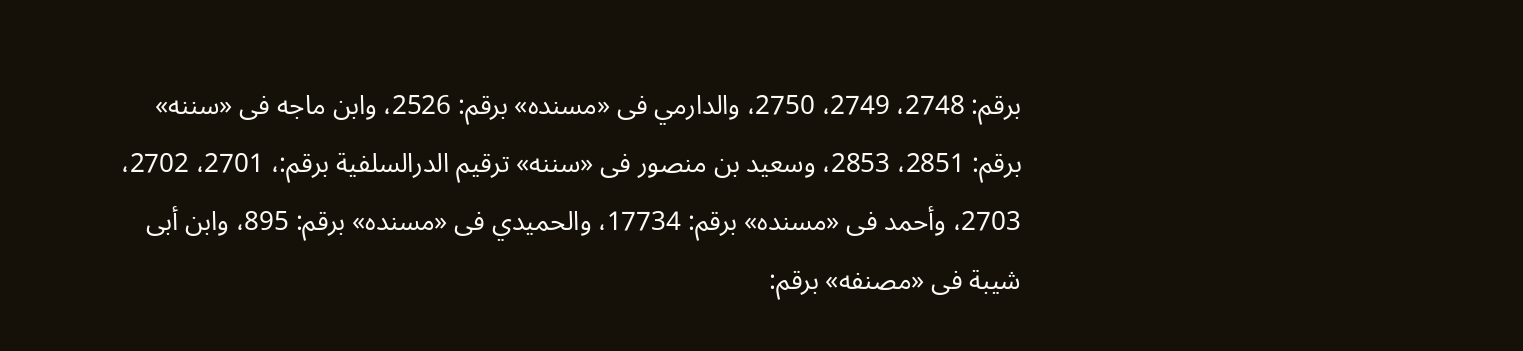برقم: 2748، 2749، 2750، والدارمي فى «مسنده» برقم: 2526، وابن ماجه فى «سننه» برقم: 2851، 2853، وسعيد بن منصور فى «سننه» ترقيم الدرالسلفية برقم:، 2701، 2702، 2703، وأحمد فى «مسنده» برقم: 17734، والحميدي فى «مسنده» برقم: 895، وابن أبى شيبة فى «مصنفه» برقم: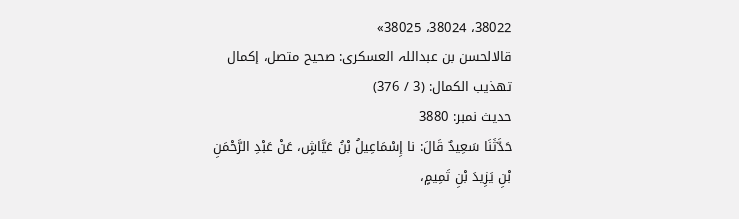38022، 38024، 38025»
قالالحسن بن عبداللہ العسکری: صحيح متصل، إكمال تهذيب الكمال: (3 / 376)
حدیث نمبر: 3880
حَدَّثَنَا سَعِيدٌ قَالَ: نا إِسْمَاعِيلُ بْنُ عَيَّاشٍ، عَنْ عَبْدِ الرَّحْمَنِ بْنِ يَزِيدَ بْنِ تَمِيمٍ،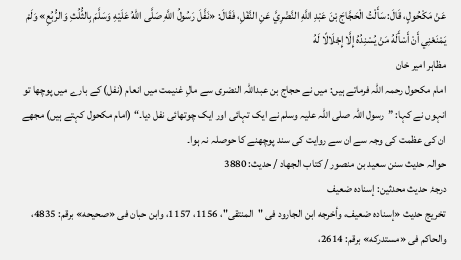عَنْ مَكْحُولٍ، قَالَ: سَأَلْتُ الْحَجَّاجَ بْنَ عَبْدِ اللَّهِ النَّضْرِيَّ عَنِ النَّفْلِ، فَقَالَ: «نَفَّلَ رَسُولُ اللَّهِ صَلَّى اللهُ عَلَيْهِ وَسَلَّمَ بِالثُّلُثِ وَالرُّبُعِ» وَلَمْ يَمْنَعْنِي أَنْ أَسْأَلَهُ مَنْ يُسْنِدُهُ إِلَّا إِجْلَالًا لَهُ
مظاہر امیر خان
امام مکحول رحمہ اللہ فرماتے ہیں: میں نے حجاج بن عبداللہ النضری سے مالِ غنیمت میں انعام (نفل) کے بارے میں پوچھا تو انہوں نے کہا: ”رسول اللہ صلی اللہ علیہ وسلم نے ایک تہائی اور ایک چوتھائی نفل دیا۔“ (امام مکحول کہتے ہیں) مجھے ان کی عظمت کی وجہ سے ان سے روایت کی سند پوچھنے کا حوصلہ نہ ہوا۔
حوالہ حدیث سنن سعید بن منصور / كتاب الجهاد / حدیث: 3880
درجۂ حدیث محدثین: إسناده ضعيف
تخریج حدیث «إسناده ضعيف، وأخرجه ابن الجارود فى "المنتقى"، 1156، 1157، وابن حبان فى «صحيحه» برقم: 4835، والحاكم فى «مستدركه» برقم: 2614،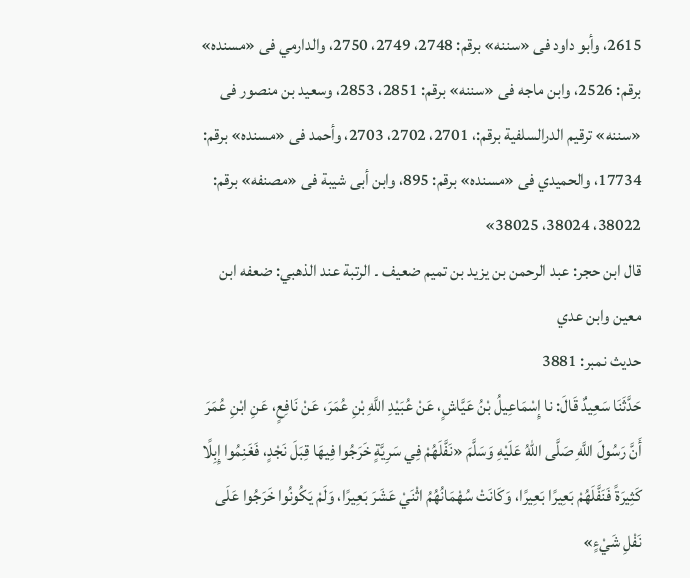2615، وأبو داود فى «سننه» برقم: 2748، 2749، 2750، والدارمي فى «مسنده» برقم: 2526، وابن ماجه فى «سننه» برقم: 2851، 2853، وسعيد بن منصور فى «سننه» ترقيم الدرالسلفية برقم:، 2701، 2702، 2703، وأحمد فى «مسنده» برقم: 17734، والحميدي فى «مسنده» برقم: 895، وابن أبى شيبة فى «مصنفه» برقم: 38022، 38024، 38025»
قال ابن حجر: عبد الرحمن بن يزيد بن تميم ضعيف ۔ الرتبة عند الذهبي: ضعفه ابن معين وابن عدي
حدیث نمبر: 3881
حَدَّثَنَا سَعِيدٌ قَالَ: نا إِسْمَاعِيلُ بْنُ عَيَّاشٍ، عَنْ عُبَيْدِ اللَّهِ بْنِ عُمَرَ، عَنْ نَافِعٍ، عَنِ ابْنِ عُمَرَ أَنَّ رَسُولَ اللَّهِ صَلَّى اللهُ عَلَيْهِ وَسَلَّمَ «نَفَّلَهُمْ فِي سَرِيَّةٍ خَرَجُوا فِيهَا قِبَلَ نَجْدٍ، فَغَنِمُوا إِبِلًا كَثِيرَةً فَنَفَّلَهُمْ بَعِيرًا بَعِيرًا، وَكَانَتْ سُهْمَانُهُمُ اثْنَيْ عَشَرَ بَعِيرًا، وَلَمْ يَكُونُوا خَرَجُوا عَلَى نَفْلِ شَيْءٍ»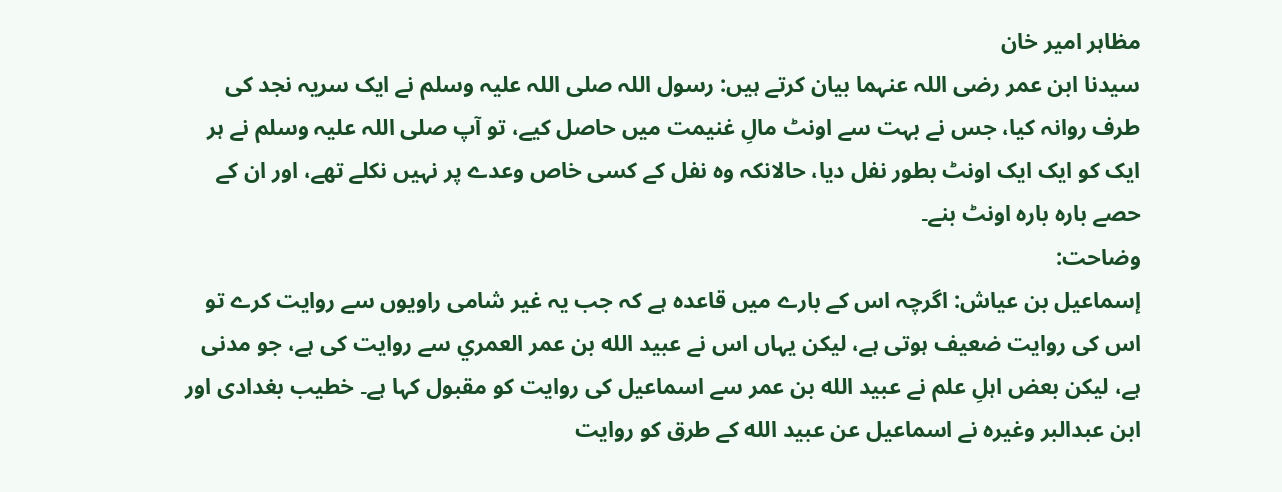مظاہر امیر خان
سیدنا ابن عمر رضی اللہ عنہما بیان کرتے ہیں: رسول اللہ صلی اللہ علیہ وسلم نے ایک سریہ نجد کی طرف روانہ کیا، جس نے بہت سے اونٹ مالِ غنیمت میں حاصل کیے، تو آپ صلی اللہ علیہ وسلم نے ہر ایک کو ایک ایک اونٹ بطور نفل دیا، حالانکہ وہ نفل کے کسی خاص وعدے پر نہیں نکلے تھے، اور ان کے حصے بارہ بارہ اونٹ بنے۔
وضاحت:
إسماعيل بن عياش: اگرچہ اس کے بارے میں قاعدہ ہے کہ جب یہ غیر شامی راویوں سے روایت کرے تو اس کی روایت ضعیف ہوتی ہے، لیکن یہاں اس نے عبيد الله بن عمر العمري سے روایت کی ہے، جو مدنی ہے، لیکن بعض اہلِ علم نے عبيد الله بن عمر سے اسماعیل کی روایت کو مقبول کہا ہے۔ خطیب بغدادی اور ابن عبدالبر وغیرہ نے اسماعیل عن عبيد الله کے طرق کو روایت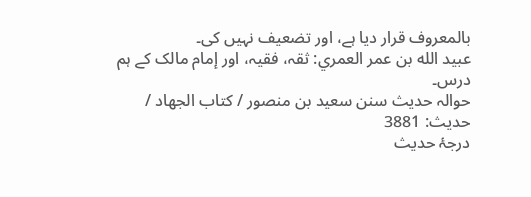بالمعروف قرار دیا ہے، اور تضعیف نہیں کی۔
عبيد الله بن عمر العمري: ثقہ، فقیہ، اور إمام مالک کے ہم درس۔
حوالہ حدیث سنن سعید بن منصور / كتاب الجهاد / حدیث: 3881
درجۂ حدیث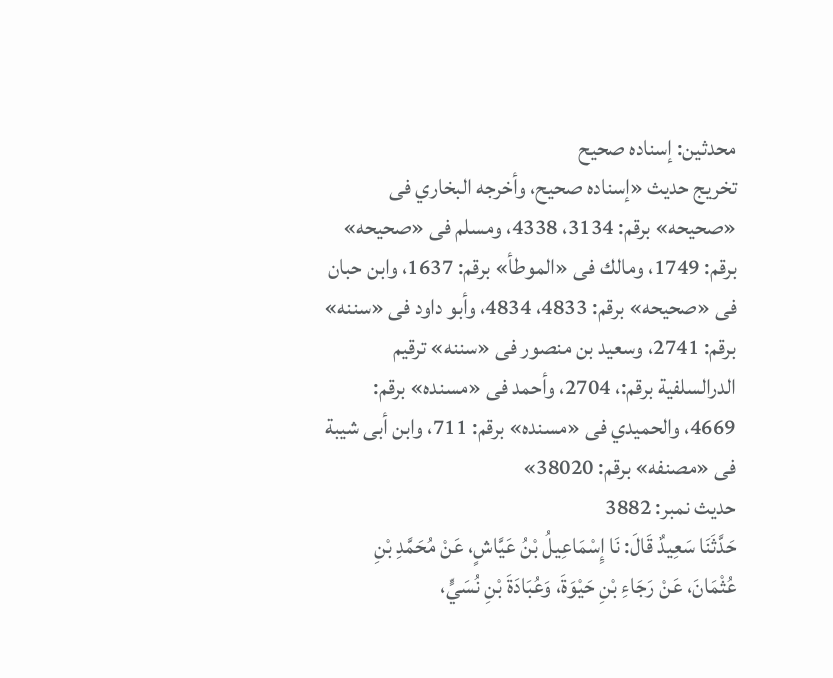محدثین: إسناده صحيح
تخریج حدیث «إسناده صحيح، وأخرجه البخاري فى «صحيحه» برقم: 3134، 4338، ومسلم فى «صحيحه» برقم: 1749، ومالك فى «الموطأ» برقم: 1637، وابن حبان فى «صحيحه» برقم: 4833، 4834، وأبو داود فى «سننه» برقم: 2741، وسعيد بن منصور فى «سننه» ترقيم الدرالسلفية برقم:، 2704، وأحمد فى «مسنده» برقم: 4669، والحميدي فى «مسنده» برقم: 711، وابن أبى شيبة فى «مصنفه» برقم: 38020»
حدیث نمبر: 3882
حَدَّثَنَا سَعِيدٌ قَالَ: نَا إِسْمَاعِيلُ بْنُ عَيَّاشٍ، عَنْ مُحَمَّدِ بْنِ عُثْمَانَ، عَنْ رَجَاءِ بْنِ حَيْوَةَ، وَعُبَادَةَ بْنِ نُسَيٍّ،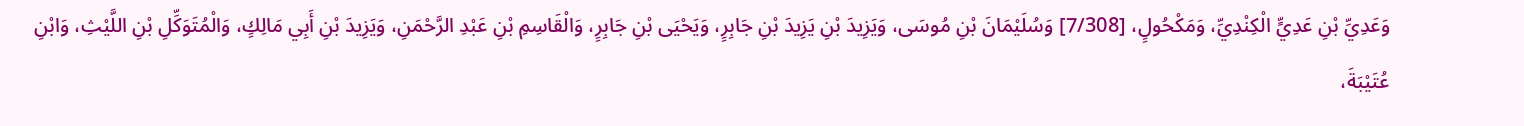وَعَدِيِّ بْنِ عَدِيٍّ الْكِنْدِيِّ، وَمَكْحُولٍ، [7/308] وَسُلَيْمَانَ بْنِ مُوسَى، وَيَزِيدَ بْنِ يَزِيدَ بْنِ جَابِرٍ، وَيَحْيَى بْنِ جَابِرٍ، وَالْقَاسِمِ بْنِ عَبْدِ الرَّحْمَنِ، وَيَزِيدَ بْنِ أَبِي مَالِكٍ، وَالْمُتَوَكِّلِ بْنِ اللَّيْثِ، وَابْنِ عُتَيْبَةَ،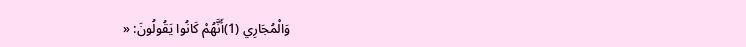وَالْمُجَارِي (1)أَنَّهُمْ كَانُوا يَقُولُونَ: «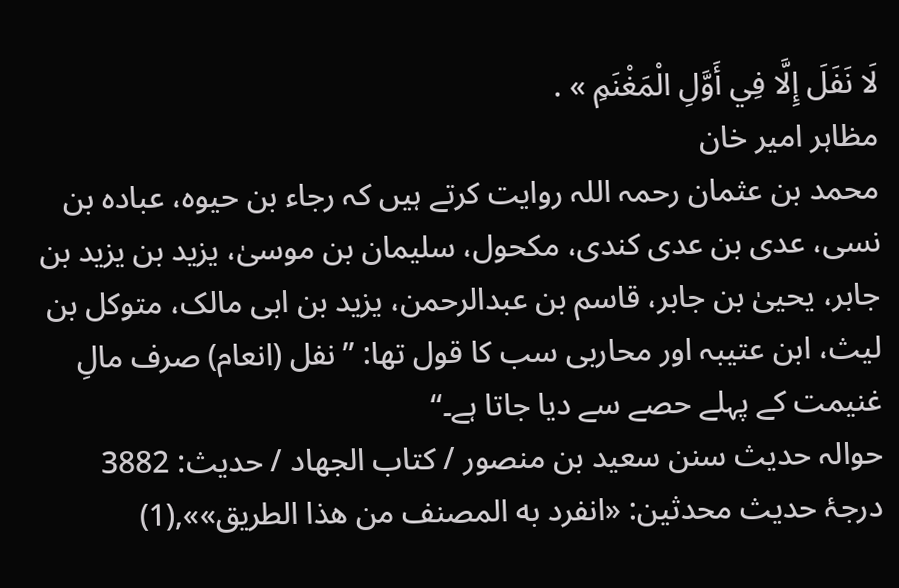لَا نَفَلَ إِلَّا فِي أَوَّلِ الْمَغْنَمِ » .
مظاہر امیر خان
محمد بن عثمان رحمہ اللہ روایت کرتے ہیں کہ رجاء بن حیوہ، عبادہ بن نسی، عدی بن عدی کندی، مکحول، سلیمان بن موسیٰ، یزید بن یزید بن جابر، یحییٰ بن جابر، قاسم بن عبدالرحمن، یزید بن ابی مالک، متوکل بن لیث، ابن عتیبہ اور محاربی سب کا قول تھا: ”نفل (انعام) صرف مالِ غنیمت کے پہلے حصے سے دیا جاتا ہے۔“
حوالہ حدیث سنن سعید بن منصور / كتاب الجهاد / حدیث: 3882
درجۂ حدیث محدثین: «انفرد به المصنف من هذا الطريق»»,(1)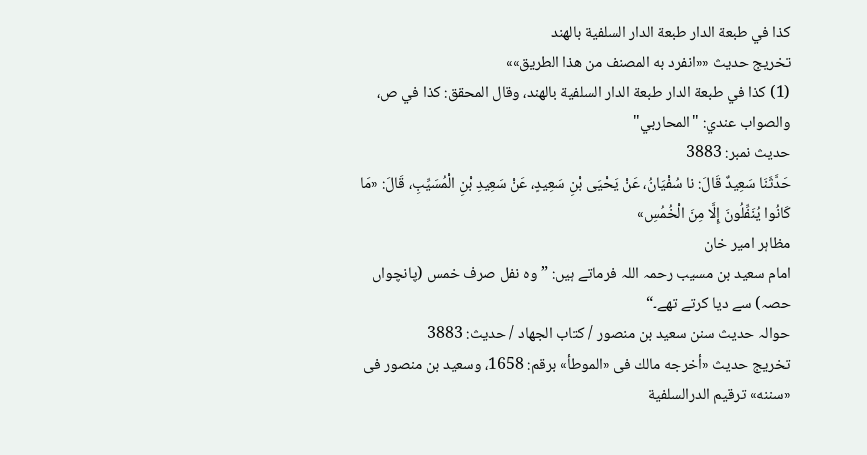كذا في طبعة الدار طبعة الدار السلفية بالهند
تخریج حدیث ««انفرد به المصنف من هذا الطريق»»
(1) كذا في طبعة الدار طبعة الدار السلفية بالهند، وقال المحقق: كذا في ص، والصواب عندي: "المحاربي"
حدیث نمبر: 3883
حَدَّثَنَا سَعِيدٌ قَالَ: نا سُفْيَانُ، عَنْ يَحْيَى بْنِ سَعِيدٍ، عَنْ سَعِيدِ بْنِ الْمُسَيِّبِ، قَالَ: «مَا كَانُوا يُنَفِّلُونَ إِلَّا مِنَ الْخُمُسِ»
مظاہر امیر خان
امام سعید بن مسیب رحمہ اللہ فرماتے ہیں: ”وہ نفل صرف خمس (پانچواں حصہ) سے دیا کرتے تھے۔“
حوالہ حدیث سنن سعید بن منصور / كتاب الجهاد / حدیث: 3883
تخریج حدیث «أخرجه مالك فى «الموطأ» برقم: 1658، وسعيد بن منصور فى «سننه» ترقيم الدرالسلفية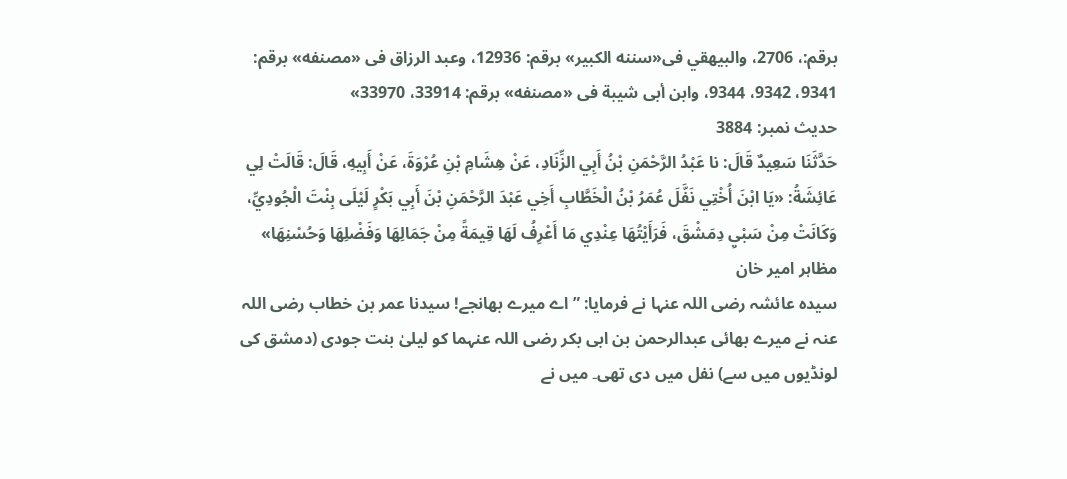برقم:، 2706، والبيهقي فى«سننه الكبير» برقم: 12936، وعبد الرزاق فى «مصنفه» برقم: 9341، 9342، 9344، وابن أبى شيبة فى «مصنفه» برقم: 33914، 33970»
حدیث نمبر: 3884
حَدَّثَنَا سَعِيدٌ قَالَ: نا عَبْدُ الرَّحْمَنِ بْنُ أَبِي الزِّنَادِ، عَنْ هِشَامِ بْنِ عُرْوَةَ، عَنْ أَبِيهِ، قَالَ: قَالَتْ لِي عَائِشَةُ: «يَا ابْنَ أُخْتِي نَفَّلَ عُمَرُ بْنُ الْخَطَّابِ أَخِي عَبْدَ الرَّحْمَنِ بْنَ أَبِي بَكْرٍ لَيْلَى بِنْتَ الْجُودِيِّ، وَكَانَتْ مِنْ سَبْيِ دِمَشْقَ، فَرَأَيْتُهَا عِنْدِي مَا أَعْرِفُ لَهَا قِيمَةً مِنْ جَمَالِهَا وَفَضْلِهَا وَحُسْنِهَا»
مظاہر امیر خان
سیدہ عائشہ رضی اللہ عنہا نے فرمایا: ”اے میرے بھانجے! سیدنا عمر بن خطاب رضی اللہ عنہ نے میرے بھائی عبدالرحمن بن ابی بکر رضی اللہ عنہما کو لیلیٰ بنت جودی (دمشق کی لونڈیوں میں سے) نفل میں دی تھی۔ میں نے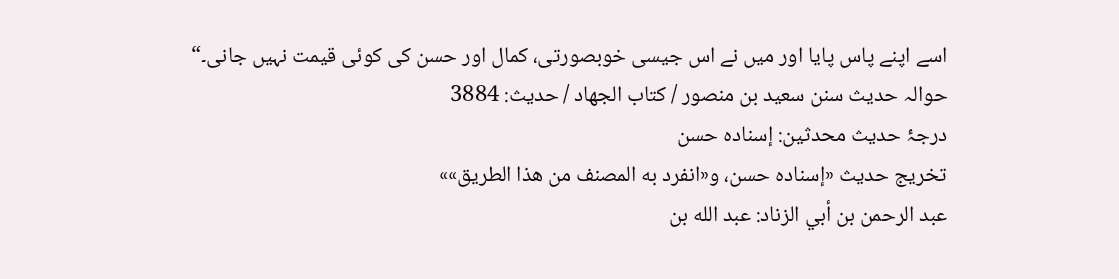اسے اپنے پاس پایا اور میں نے اس جیسی خوبصورتی، کمال اور حسن کی کوئی قیمت نہیں جانی۔“
حوالہ حدیث سنن سعید بن منصور / كتاب الجهاد / حدیث: 3884
درجۂ حدیث محدثین: إسناده حسن
تخریج حدیث «إسناده حسن، و«انفرد به المصنف من هذا الطريق»»
عبد الرحمن بن أبي الزناد: عبد الله بن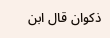ذكوان قال ابن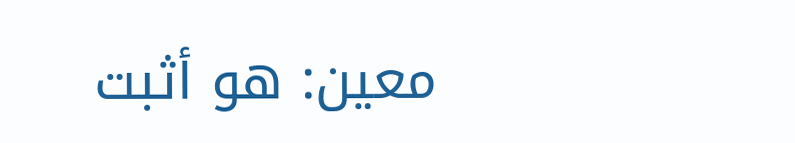معين: هو أثبت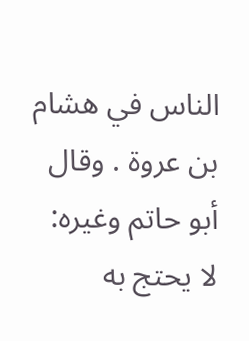الناس في هشام بن عروة . وقال أبو حاتم وغيره: لا يحتج به